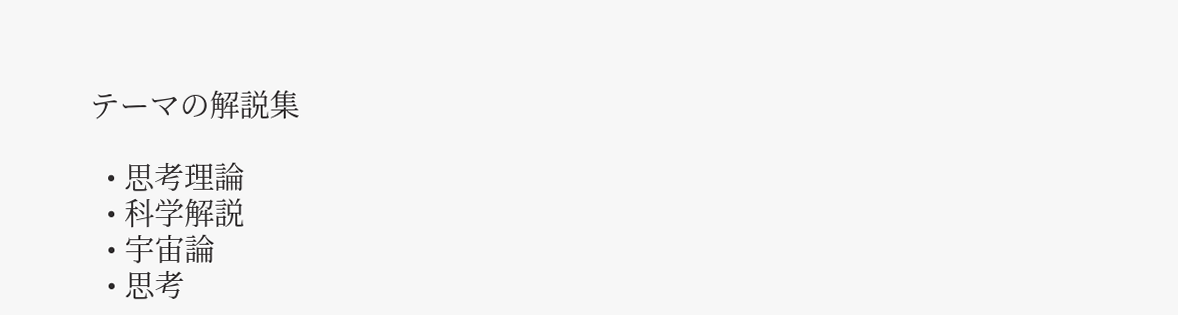テーマの解説集

  • 思考理論
  • 科学解説
  • 宇宙論
  • 思考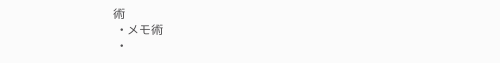術
  • メモ術
  •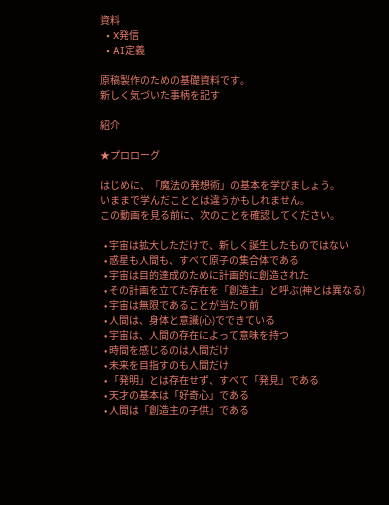資料
  • X発信
  • AI定義

原稿製作のための基礎資料です。
新しく気づいた事柄を記す

紹介

★プロローグ

はじめに、「魔法の発想術」の基本を学びましょう。
いままで学んだこととは違うかもしれません。
この動画を見る前に、次のことを確認してください。

  • 宇宙は拡大しただけで、新しく誕生したものではない
  • 惑星も人間も、すべて原子の集合体である
  • 宇宙は目的達成のために計画的に創造された
  • その計画を立てた存在を「創造主」と呼ぶ(神とは異なる)
  • 宇宙は無限であることが当たり前
  • 人間は、身体と意識(心)でできている
  • 宇宙は、人間の存在によって意味を持つ
  • 時間を感じるのは人間だけ
  • 未来を目指すのも人間だけ
  • 「発明」とは存在せず、すべて「発見」である
  • 天才の基本は「好奇心」である
  • 人間は「創造主の子供」である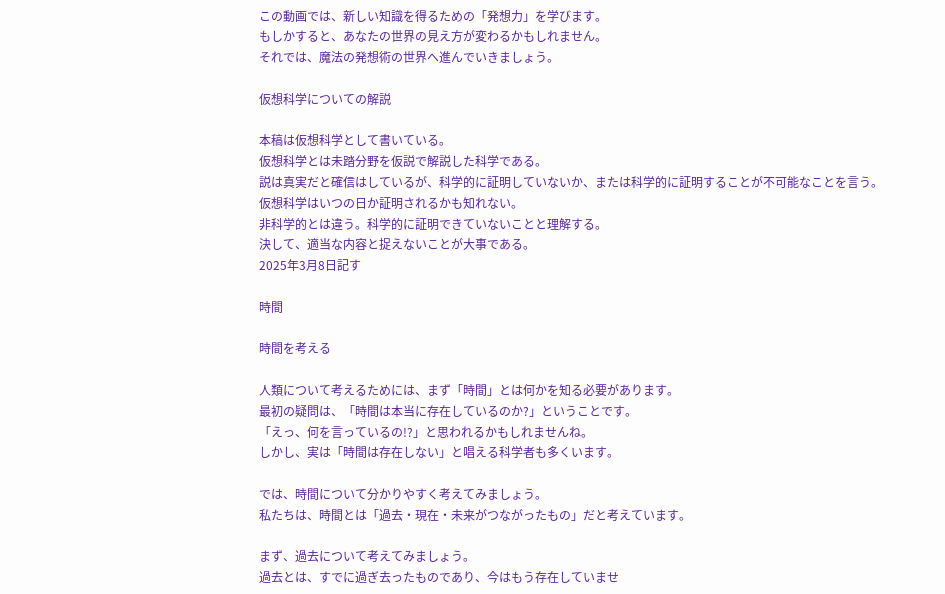この動画では、新しい知識を得るための「発想力」を学びます。
もしかすると、あなたの世界の見え方が変わるかもしれません。
それでは、魔法の発想術の世界へ進んでいきましょう。

仮想科学についての解説

本稿は仮想科学として書いている。
仮想科学とは未踏分野を仮説で解説した科学である。
説は真実だと確信はしているが、科学的に証明していないか、または科学的に証明することが不可能なことを言う。
仮想科学はいつの日か証明されるかも知れない。
非科学的とは違う。科学的に証明できていないことと理解する。
決して、適当な内容と捉えないことが大事である。
2025年3月8日記す

時間

時間を考える

人類について考えるためには、まず「時間」とは何かを知る必要があります。
最初の疑問は、「時間は本当に存在しているのか?」ということです。
「えっ、何を言っているの!?」と思われるかもしれませんね。
しかし、実は「時間は存在しない」と唱える科学者も多くいます。

では、時間について分かりやすく考えてみましょう。
私たちは、時間とは「過去・現在・未来がつながったもの」だと考えています。

まず、過去について考えてみましょう。
過去とは、すでに過ぎ去ったものであり、今はもう存在していませ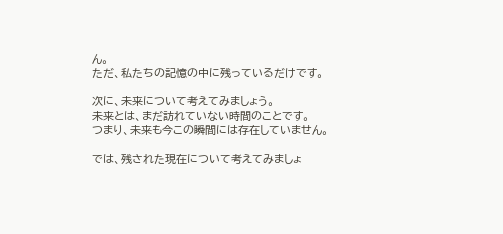ん。
ただ、私たちの記憶の中に残っているだけです。

次に、未来について考えてみましょう。
未来とは、まだ訪れていない時間のことです。
つまり、未来も今この瞬間には存在していません。

では、残された現在について考えてみましょ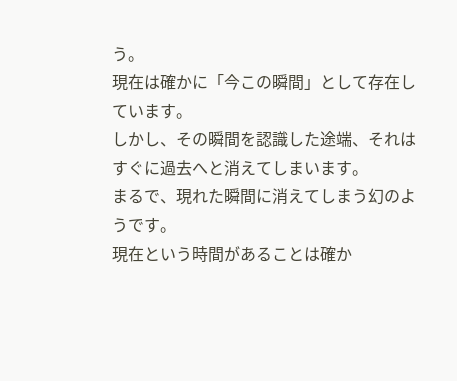う。
現在は確かに「今この瞬間」として存在しています。
しかし、その瞬間を認識した途端、それはすぐに過去へと消えてしまいます。
まるで、現れた瞬間に消えてしまう幻のようです。
現在という時間があることは確か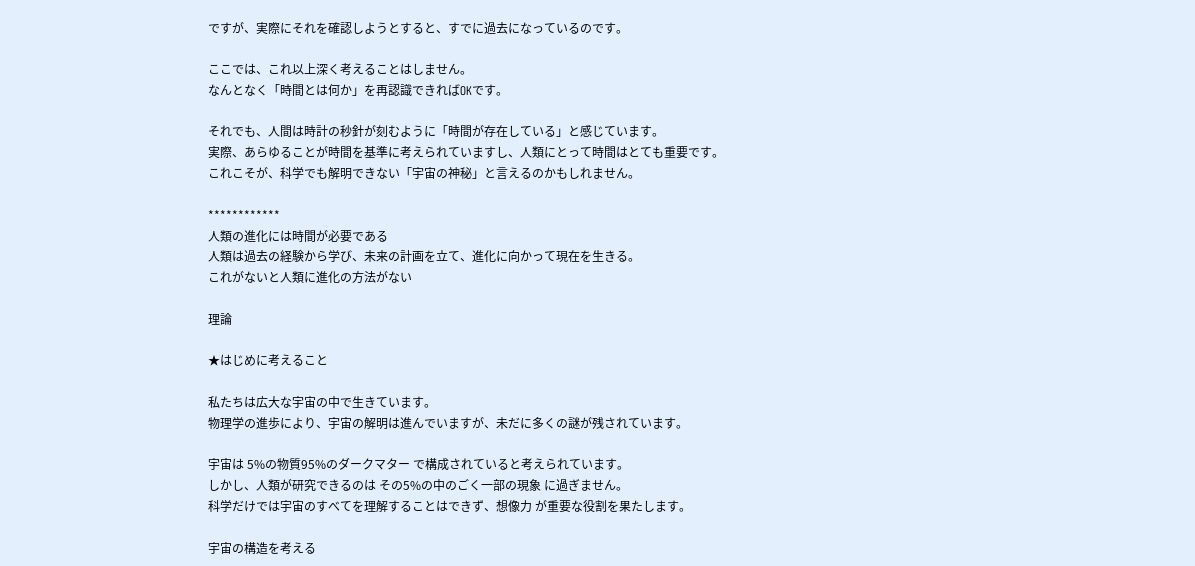ですが、実際にそれを確認しようとすると、すでに過去になっているのです。

ここでは、これ以上深く考えることはしません。
なんとなく「時間とは何か」を再認識できればOKです。

それでも、人間は時計の秒針が刻むように「時間が存在している」と感じています。
実際、あらゆることが時間を基準に考えられていますし、人類にとって時間はとても重要です。
これこそが、科学でも解明できない「宇宙の神秘」と言えるのかもしれません。

************
人類の進化には時間が必要である
人類は過去の経験から学び、未来の計画を立て、進化に向かって現在を生きる。
これがないと人類に進化の方法がない

理論

★はじめに考えること

私たちは広大な宇宙の中で生きています。
物理学の進歩により、宇宙の解明は進んでいますが、未だに多くの謎が残されています。

宇宙は 5%の物質95%のダークマター で構成されていると考えられています。
しかし、人類が研究できるのは その5%の中のごく一部の現象 に過ぎません。
科学だけでは宇宙のすべてを理解することはできず、想像力 が重要な役割を果たします。

宇宙の構造を考える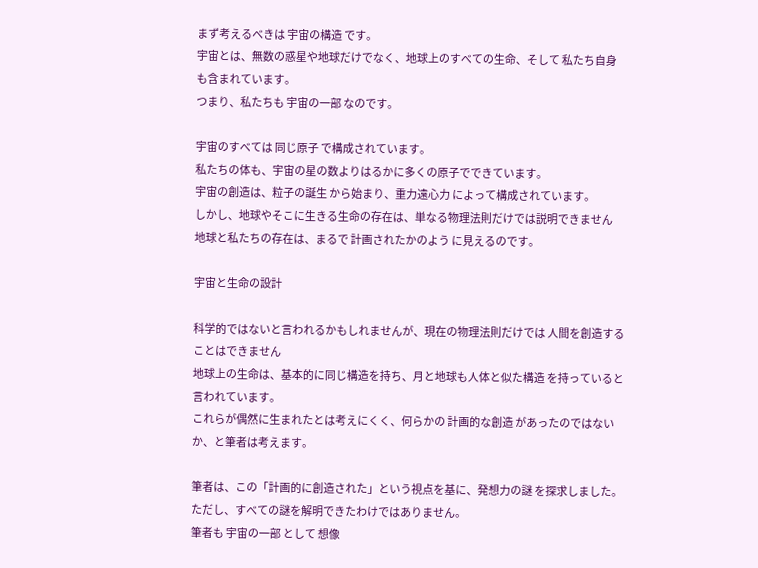まず考えるべきは 宇宙の構造 です。
宇宙とは、無数の惑星や地球だけでなく、地球上のすべての生命、そして 私たち自身 も含まれています。
つまり、私たちも 宇宙の一部 なのです。

宇宙のすべては 同じ原子 で構成されています。
私たちの体も、宇宙の星の数よりはるかに多くの原子でできています。
宇宙の創造は、粒子の誕生 から始まり、重力遠心力 によって構成されています。
しかし、地球やそこに生きる生命の存在は、単なる物理法則だけでは説明できません
地球と私たちの存在は、まるで 計画されたかのよう に見えるのです。

宇宙と生命の設計

科学的ではないと言われるかもしれませんが、現在の物理法則だけでは 人間を創造することはできません
地球上の生命は、基本的に同じ構造を持ち、月と地球も人体と似た構造 を持っていると言われています。
これらが偶然に生まれたとは考えにくく、何らかの 計画的な創造 があったのではないか、と筆者は考えます。

筆者は、この「計画的に創造された」という視点を基に、発想力の謎 を探求しました。
ただし、すべての謎を解明できたわけではありません。
筆者も 宇宙の一部 として 想像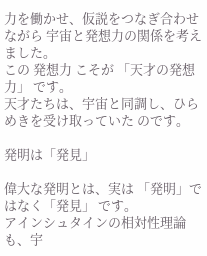力を働かせ、仮説をつなぎ合わせながら 宇宙と発想力の関係を考えました。
この 発想力 こそが 「天才の発想力」 です。
天才たちは、宇宙と同調し、ひらめきを受け取っていた のです。

発明は「発見」

偉大な発明とは、実は 「発明」ではなく「発見」 です。
アインシュタインの相対性理論も、宇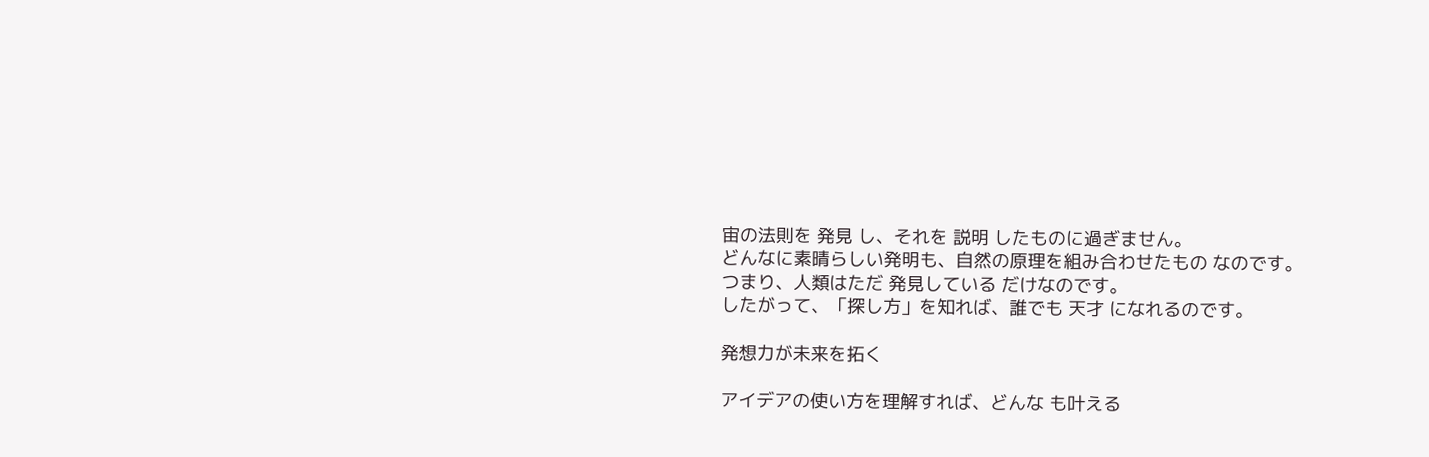宙の法則を 発見 し、それを 説明 したものに過ぎません。
どんなに素晴らしい発明も、自然の原理を組み合わせたもの なのです。
つまり、人類はただ 発見している だけなのです。
したがって、「探し方」を知れば、誰でも 天才 になれるのです。

発想力が未来を拓く

アイデアの使い方を理解すれば、どんな も叶える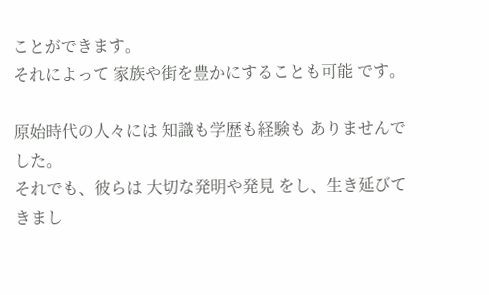ことができます。
それによって 家族や街を豊かにすることも可能 です。

原始時代の人々には 知識も学歴も経験も ありませんでした。
それでも、彼らは 大切な発明や発見 をし、生き延びてきまし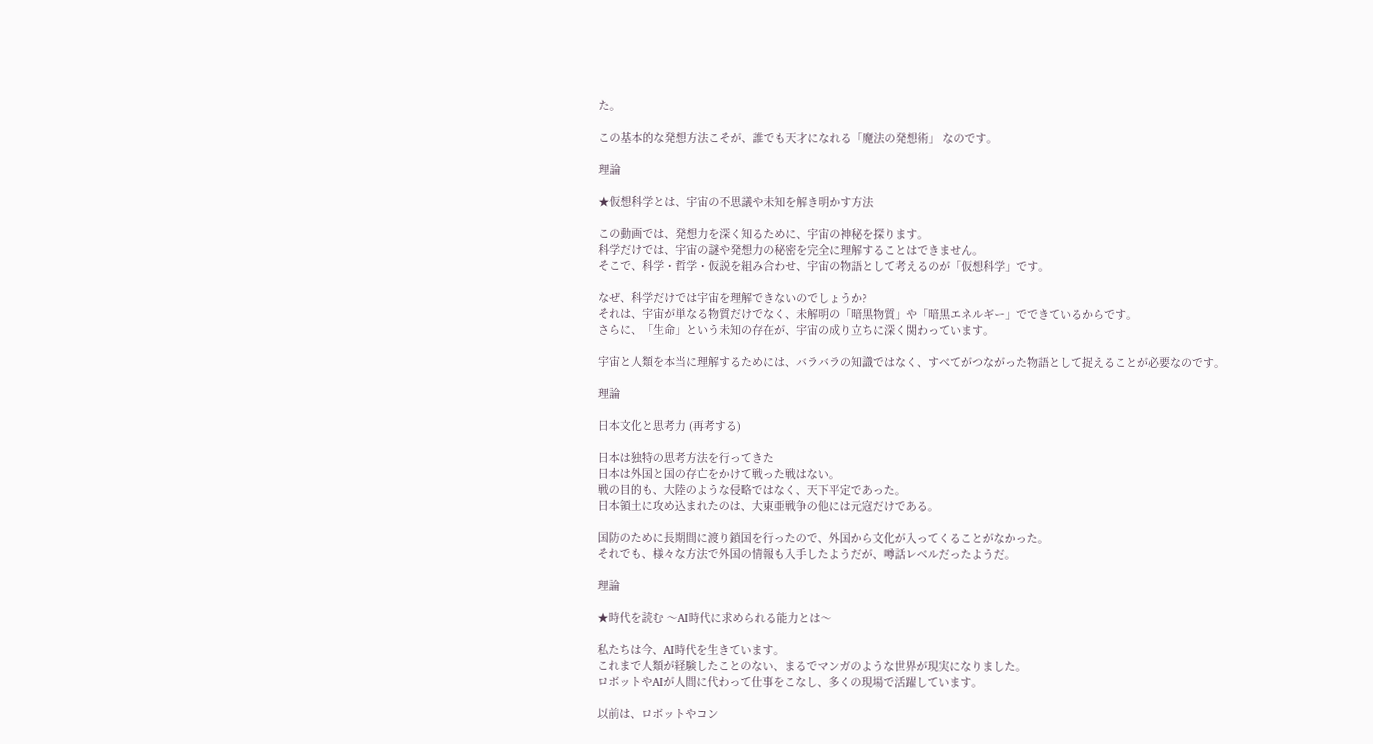た。

この基本的な発想方法こそが、誰でも天才になれる「魔法の発想術」 なのです。

理論

★仮想科学とは、宇宙の不思議や未知を解き明かす方法

この動画では、発想力を深く知るために、宇宙の神秘を探ります。
科学だけでは、宇宙の謎や発想力の秘密を完全に理解することはできません。
そこで、科学・哲学・仮説を組み合わせ、宇宙の物語として考えるのが「仮想科学」です。

なぜ、科学だけでは宇宙を理解できないのでしょうか?
それは、宇宙が単なる物質だけでなく、未解明の「暗黒物質」や「暗黒エネルギー」でできているからです。
さらに、「生命」という未知の存在が、宇宙の成り立ちに深く関わっています。

宇宙と人類を本当に理解するためには、バラバラの知識ではなく、すべてがつながった物語として捉えることが必要なのです。

理論

日本文化と思考力 (再考する)

日本は独特の思考方法を行ってきた
日本は外国と国の存亡をかけて戦った戦はない。
戦の目的も、大陸のような侵略ではなく、天下平定であった。
日本領土に攻め込まれたのは、大東亜戦争の他には元寇だけである。

国防のために長期間に渡り鎖国を行ったので、外国から文化が入ってくることがなかった。
それでも、様々な方法で外国の情報も入手したようだが、噂話レベルだったようだ。

理論

★時代を読む 〜AI時代に求められる能力とは〜

私たちは今、AI時代を生きています。
これまで人類が経験したことのない、まるでマンガのような世界が現実になりました。
ロボットやAIが人間に代わって仕事をこなし、多くの現場で活躍しています。

以前は、ロボットやコン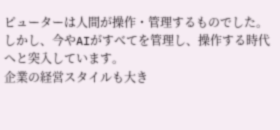ピューターは人間が操作・管理するものでした。
しかし、今やAIがすべてを管理し、操作する時代へと突入しています。
企業の経営スタイルも大き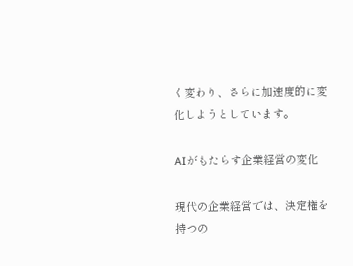く変わり、さらに加速度的に変化しようとしています。

AIがもたらす企業経営の変化

現代の企業経営では、決定権を持つの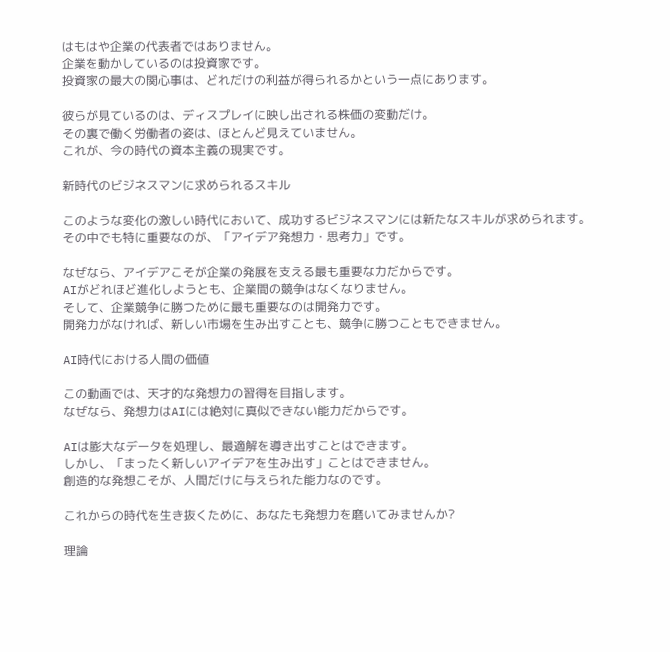はもはや企業の代表者ではありません。
企業を動かしているのは投資家です。
投資家の最大の関心事は、どれだけの利益が得られるかという一点にあります。

彼らが見ているのは、ディスプレイに映し出される株価の変動だけ。
その裏で働く労働者の姿は、ほとんど見えていません。
これが、今の時代の資本主義の現実です。

新時代のビジネスマンに求められるスキル

このような変化の激しい時代において、成功するビジネスマンには新たなスキルが求められます。
その中でも特に重要なのが、「アイデア発想力・思考力」です。

なぜなら、アイデアこそが企業の発展を支える最も重要な力だからです。
AIがどれほど進化しようとも、企業間の競争はなくなりません。
そして、企業競争に勝つために最も重要なのは開発力です。
開発力がなければ、新しい市場を生み出すことも、競争に勝つこともできません。

AI時代における人間の価値

この動画では、天才的な発想力の習得を目指します。
なぜなら、発想力はAIには絶対に真似できない能力だからです。

AIは膨大なデータを処理し、最適解を導き出すことはできます。
しかし、「まったく新しいアイデアを生み出す」ことはできません。
創造的な発想こそが、人間だけに与えられた能力なのです。

これからの時代を生き抜くために、あなたも発想力を磨いてみませんか?

理論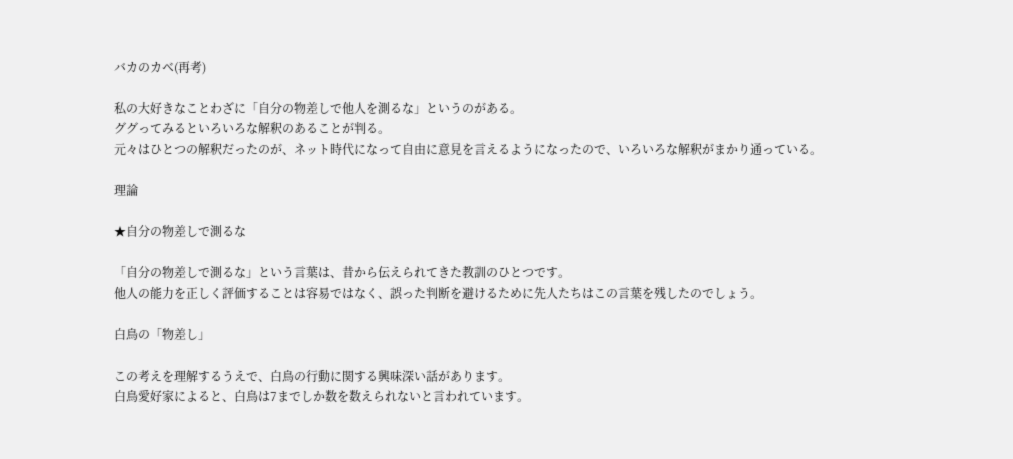バカのカベ(再考)

私の大好きなことわざに「自分の物差しで他人を測るな」というのがある。
ググってみるといろいろな解釈のあることが判る。
元々はひとつの解釈だったのが、ネット時代になって自由に意見を言えるようになったので、いろいろな解釈がまかり通っている。

理論

★自分の物差しで測るな

「自分の物差しで測るな」という言葉は、昔から伝えられてきた教訓のひとつです。
他人の能力を正しく評価することは容易ではなく、誤った判断を避けるために先人たちはこの言葉を残したのでしょう。

白鳥の「物差し」

この考えを理解するうえで、白鳥の行動に関する興味深い話があります。
白鳥愛好家によると、白鳥は7までしか数を数えられないと言われています。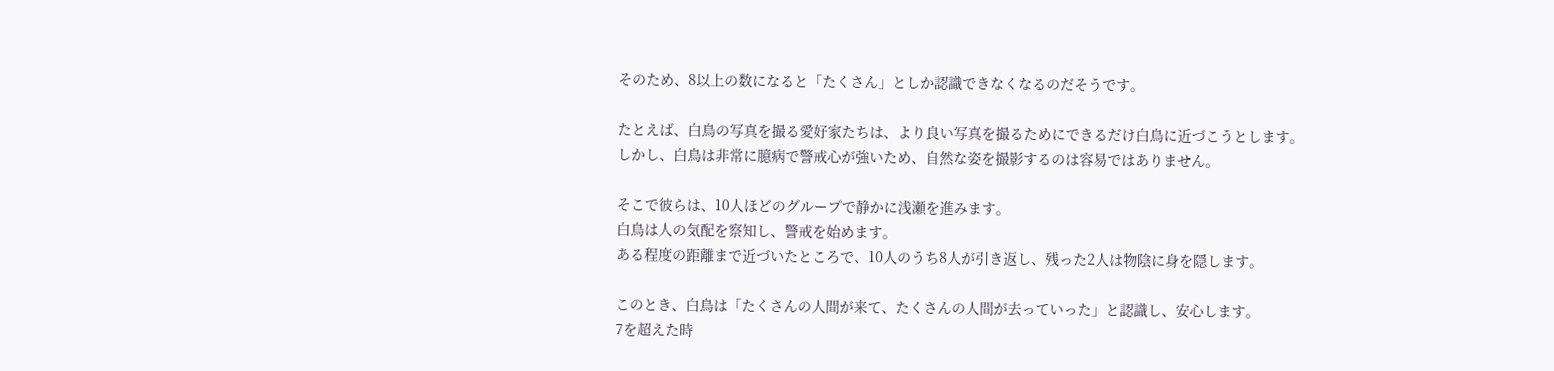そのため、8以上の数になると「たくさん」としか認識できなくなるのだそうです。

たとえば、白鳥の写真を撮る愛好家たちは、より良い写真を撮るためにできるだけ白鳥に近づこうとします。
しかし、白鳥は非常に臆病で警戒心が強いため、自然な姿を撮影するのは容易ではありません。

そこで彼らは、10人ほどのグループで静かに浅瀬を進みます。
白鳥は人の気配を察知し、警戒を始めます。
ある程度の距離まで近づいたところで、10人のうち8人が引き返し、残った2人は物陰に身を隠します。

このとき、白鳥は「たくさんの人間が来て、たくさんの人間が去っていった」と認識し、安心します。
7を超えた時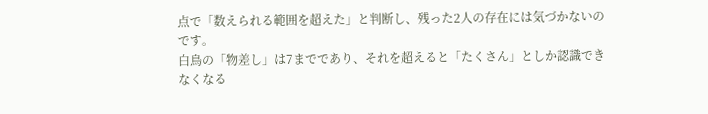点で「数えられる範囲を超えた」と判断し、残った2人の存在には気づかないのです。
白鳥の「物差し」は7までであり、それを超えると「たくさん」としか認識できなくなる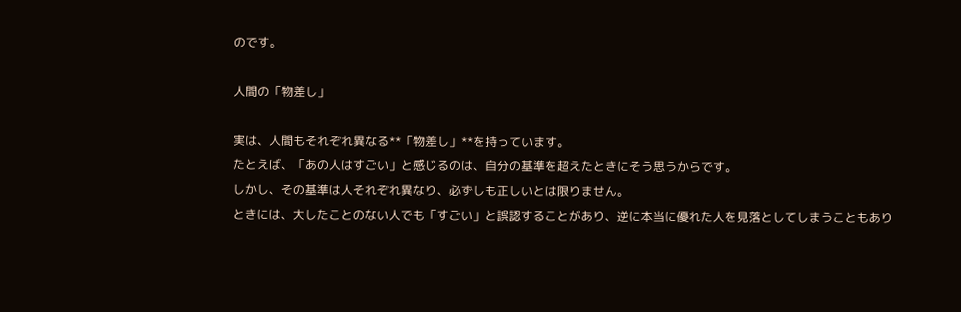のです。

人間の「物差し」

実は、人間もそれぞれ異なる**「物差し」**を持っています。
たとえば、「あの人はすごい」と感じるのは、自分の基準を超えたときにそう思うからです。
しかし、その基準は人それぞれ異なり、必ずしも正しいとは限りません。
ときには、大したことのない人でも「すごい」と誤認することがあり、逆に本当に優れた人を見落としてしまうこともあり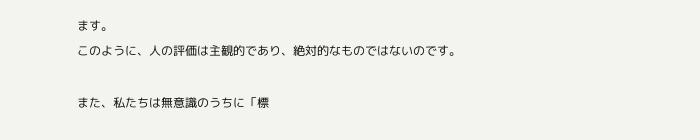ます。
このように、人の評価は主観的であり、絶対的なものではないのです。

また、私たちは無意識のうちに「標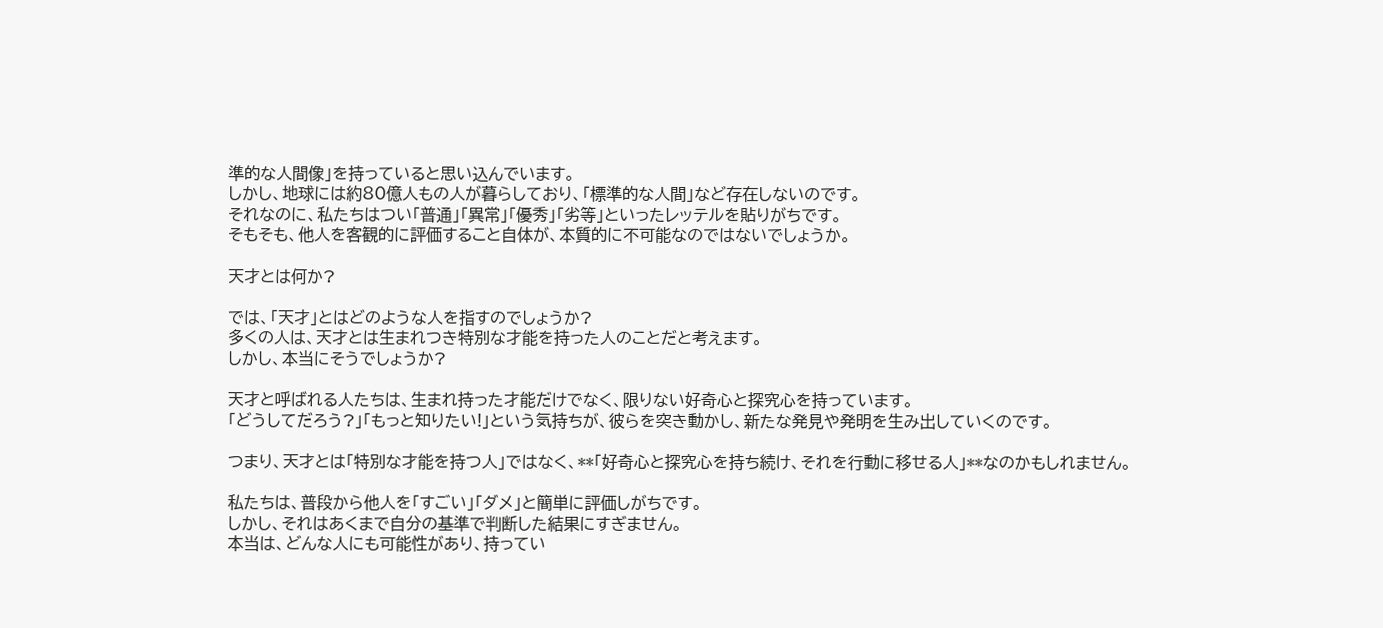準的な人間像」を持っていると思い込んでいます。
しかし、地球には約80億人もの人が暮らしており、「標準的な人間」など存在しないのです。
それなのに、私たちはつい「普通」「異常」「優秀」「劣等」といったレッテルを貼りがちです。
そもそも、他人を客観的に評価すること自体が、本質的に不可能なのではないでしょうか。

天才とは何か?

では、「天才」とはどのような人を指すのでしょうか?
多くの人は、天才とは生まれつき特別な才能を持った人のことだと考えます。
しかし、本当にそうでしょうか?

天才と呼ばれる人たちは、生まれ持った才能だけでなく、限りない好奇心と探究心を持っています。
「どうしてだろう?」「もっと知りたい!」という気持ちが、彼らを突き動かし、新たな発見や発明を生み出していくのです。

つまり、天才とは「特別な才能を持つ人」ではなく、**「好奇心と探究心を持ち続け、それを行動に移せる人」**なのかもしれません。

私たちは、普段から他人を「すごい」「ダメ」と簡単に評価しがちです。
しかし、それはあくまで自分の基準で判断した結果にすぎません。
本当は、どんな人にも可能性があり、持ってい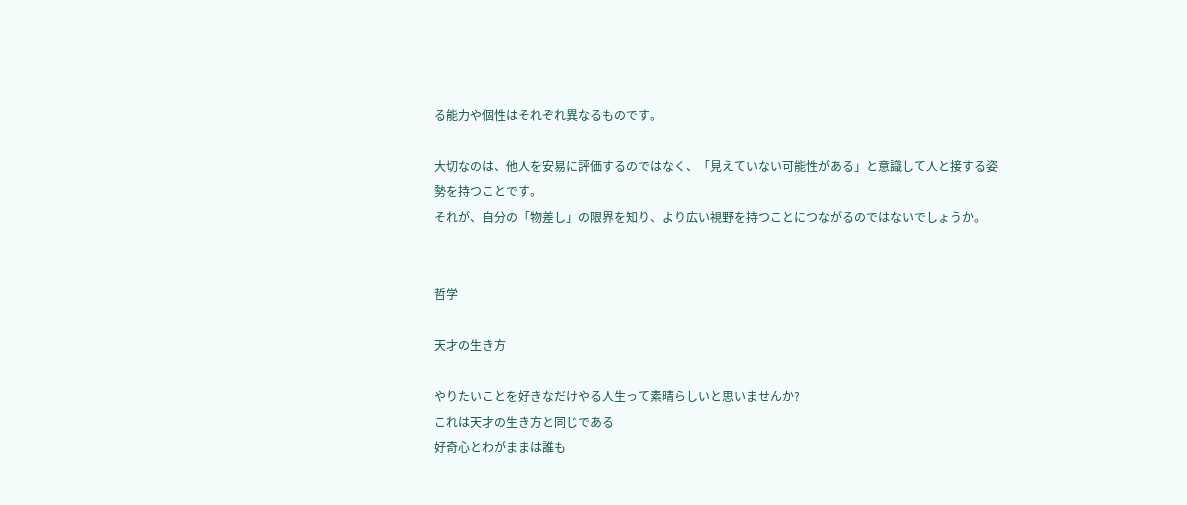る能力や個性はそれぞれ異なるものです。

大切なのは、他人を安易に評価するのではなく、「見えていない可能性がある」と意識して人と接する姿勢を持つことです。
それが、自分の「物差し」の限界を知り、より広い視野を持つことにつながるのではないでしょうか。


哲学

天才の生き方

やりたいことを好きなだけやる人生って素晴らしいと思いませんか?
これは天才の生き方と同じである
好奇心とわがままは誰も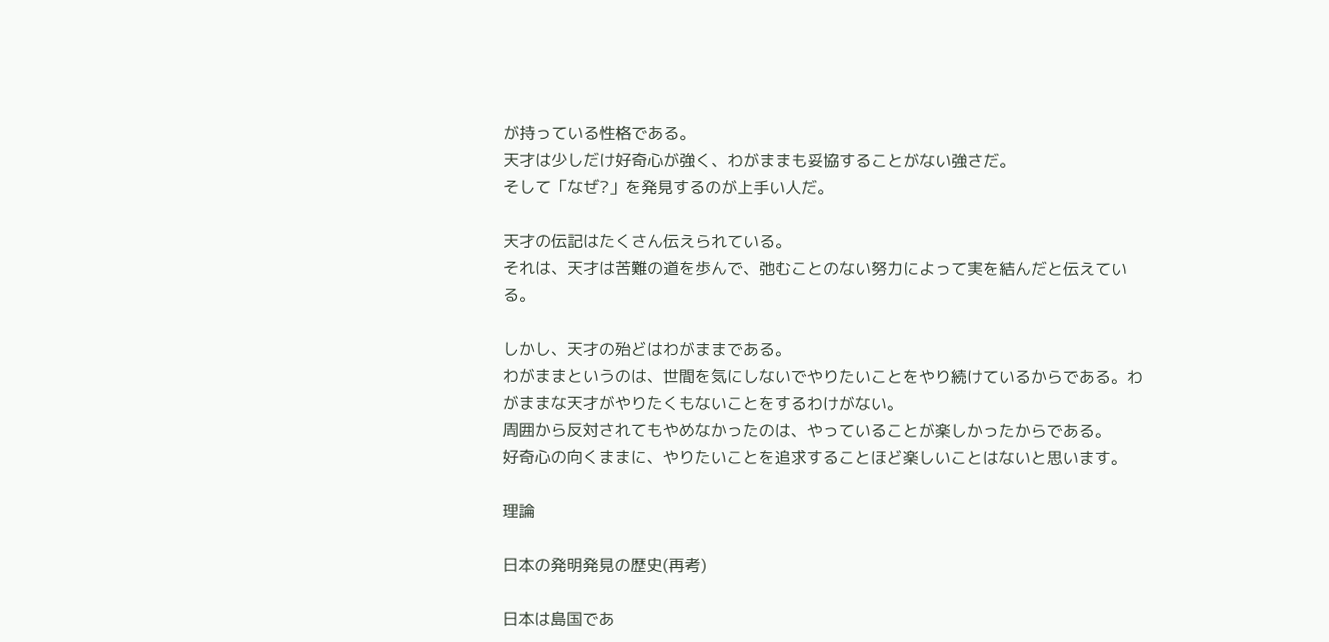が持っている性格である。
天才は少しだけ好奇心が強く、わがままも妥協することがない強さだ。
そして「なぜ?」を発見するのが上手い人だ。

天才の伝記はたくさん伝えられている。
それは、天才は苦難の道を歩んで、弛むことのない努力によって実を結んだと伝えている。

しかし、天才の殆どはわがままである。
わがままというのは、世間を気にしないでやりたいことをやり続けているからである。わがままな天才がやりたくもないことをするわけがない。
周囲から反対されてもやめなかったのは、やっていることが楽しかったからである。
好奇心の向くままに、やりたいことを追求することほど楽しいことはないと思います。

理論

日本の発明発見の歴史(再考)

日本は島国であ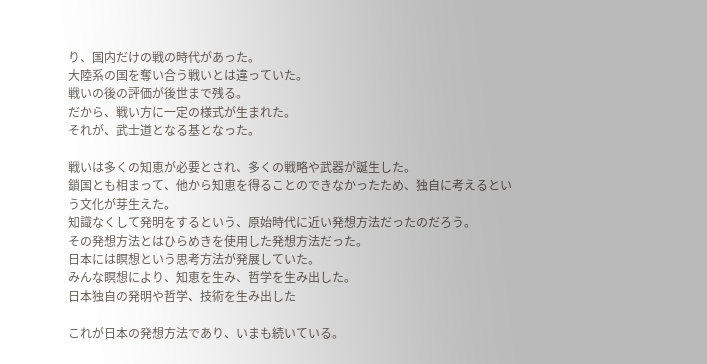り、国内だけの戦の時代があった。
大陸系の国を奪い合う戦いとは違っていた。
戦いの後の評価が後世まで残る。
だから、戦い方に一定の様式が生まれた。
それが、武士道となる基となった。

戦いは多くの知恵が必要とされ、多くの戦略や武器が誕生した。
鎖国とも相まって、他から知恵を得ることのできなかったため、独自に考えるという文化が芽生えた。
知識なくして発明をするという、原始時代に近い発想方法だったのだろう。
その発想方法とはひらめきを使用した発想方法だった。
日本には瞑想という思考方法が発展していた。
みんな瞑想により、知恵を生み、哲学を生み出した。
日本独自の発明や哲学、技術を生み出した

これが日本の発想方法であり、いまも続いている。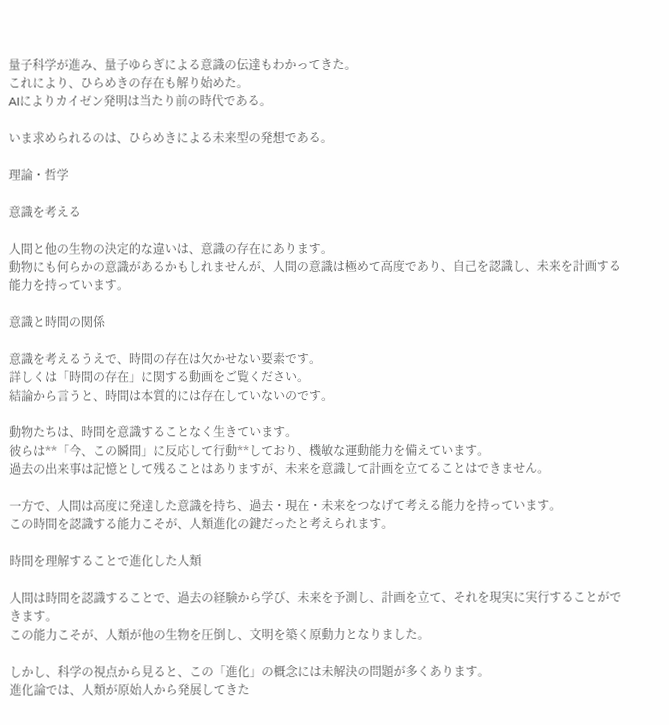量子科学が進み、量子ゆらぎによる意識の伝達もわかってきた。
これにより、ひらめきの存在も解り始めた。
AIによりカイゼン発明は当たり前の時代である。

いま求められるのは、ひらめきによる未来型の発想である。

理論・哲学

意識を考える

人間と他の生物の決定的な違いは、意識の存在にあります。
動物にも何らかの意識があるかもしれませんが、人間の意識は極めて高度であり、自己を認識し、未来を計画する能力を持っています。

意識と時間の関係

意識を考えるうえで、時間の存在は欠かせない要素です。
詳しくは「時間の存在」に関する動画をご覧ください。
結論から言うと、時間は本質的には存在していないのです。

動物たちは、時間を意識することなく生きています。
彼らは**「今、この瞬間」に反応して行動**しており、機敏な運動能力を備えています。
過去の出来事は記憶として残ることはありますが、未来を意識して計画を立てることはできません。

一方で、人間は高度に発達した意識を持ち、過去・現在・未来をつなげて考える能力を持っています。
この時間を認識する能力こそが、人類進化の鍵だったと考えられます。

時間を理解することで進化した人類

人間は時間を認識することで、過去の経験から学び、未来を予測し、計画を立て、それを現実に実行することができます。
この能力こそが、人類が他の生物を圧倒し、文明を築く原動力となりました。

しかし、科学の視点から見ると、この「進化」の概念には未解決の問題が多くあります。
進化論では、人類が原始人から発展してきた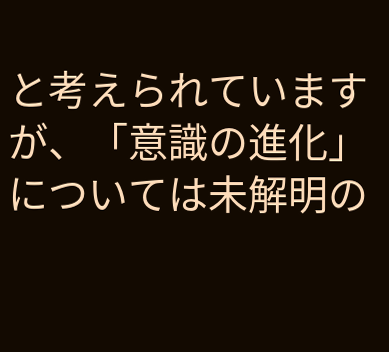と考えられていますが、「意識の進化」については未解明の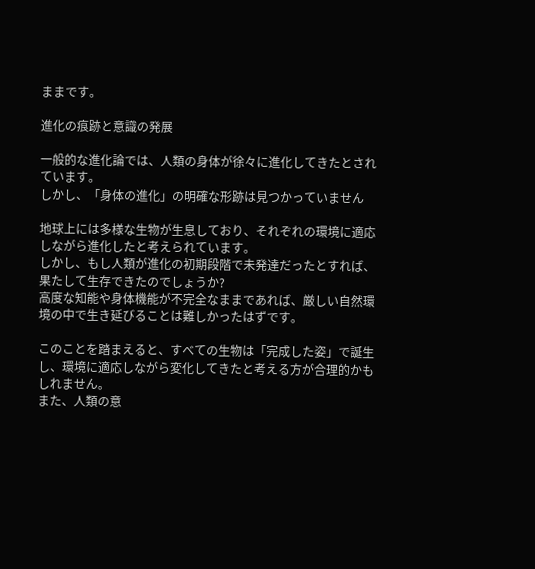ままです。

進化の痕跡と意識の発展

一般的な進化論では、人類の身体が徐々に進化してきたとされています。
しかし、「身体の進化」の明確な形跡は見つかっていません

地球上には多様な生物が生息しており、それぞれの環境に適応しながら進化したと考えられています。
しかし、もし人類が進化の初期段階で未発達だったとすれば、果たして生存できたのでしょうか?
高度な知能や身体機能が不完全なままであれば、厳しい自然環境の中で生き延びることは難しかったはずです。

このことを踏まえると、すべての生物は「完成した姿」で誕生し、環境に適応しながら変化してきたと考える方が合理的かもしれません。
また、人類の意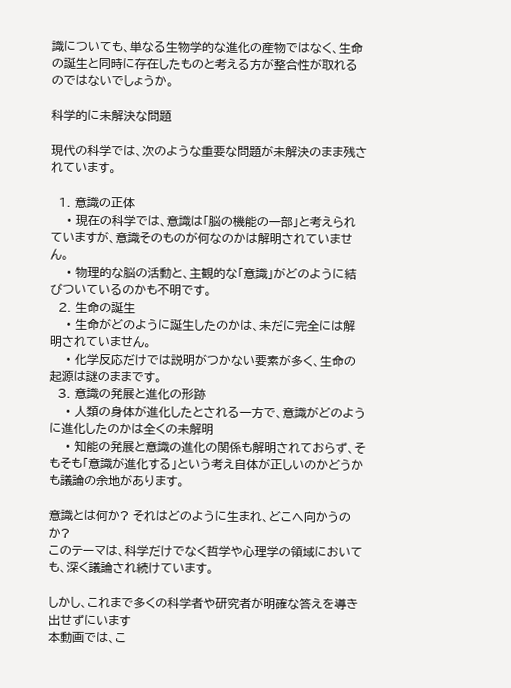識についても、単なる生物学的な進化の産物ではなく、生命の誕生と同時に存在したものと考える方が整合性が取れるのではないでしょうか。

科学的に未解決な問題

現代の科学では、次のような重要な問題が未解決のまま残されています。

  1. 意識の正体
    • 現在の科学では、意識は「脳の機能の一部」と考えられていますが、意識そのものが何なのかは解明されていません。
    • 物理的な脳の活動と、主観的な「意識」がどのように結びついているのかも不明です。
  2. 生命の誕生
    • 生命がどのように誕生したのかは、未だに完全には解明されていません。
    • 化学反応だけでは説明がつかない要素が多く、生命の起源は謎のままです。
  3. 意識の発展と進化の形跡
    • 人類の身体が進化したとされる一方で、意識がどのように進化したのかは全くの未解明
    • 知能の発展と意識の進化の関係も解明されておらず、そもそも「意識が進化する」という考え自体が正しいのかどうかも議論の余地があります。

意識とは何か? それはどのように生まれ、どこへ向かうのか?
このテーマは、科学だけでなく哲学や心理学の領域においても、深く議論され続けています。

しかし、これまで多くの科学者や研究者が明確な答えを導き出せずにいます
本動画では、こ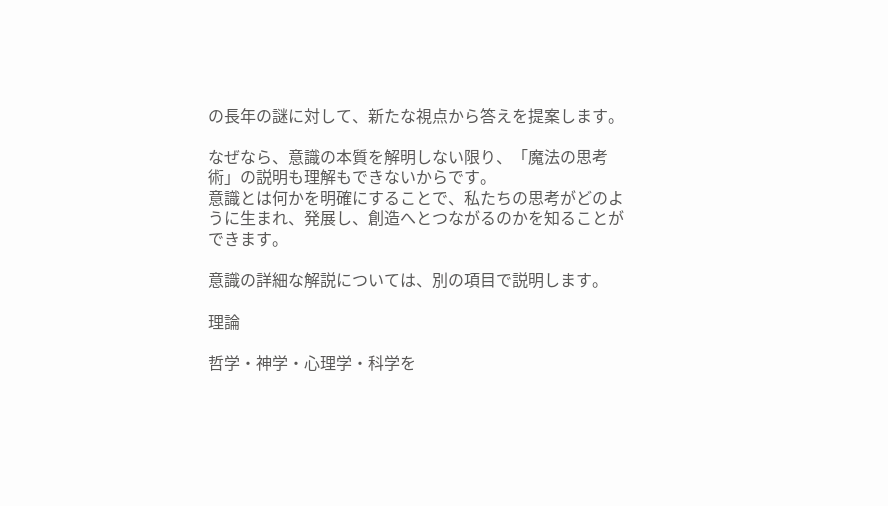の長年の謎に対して、新たな視点から答えを提案します。

なぜなら、意識の本質を解明しない限り、「魔法の思考術」の説明も理解もできないからです。
意識とは何かを明確にすることで、私たちの思考がどのように生まれ、発展し、創造へとつながるのかを知ることができます。

意識の詳細な解説については、別の項目で説明します。

理論

哲学・神学・心理学・科学を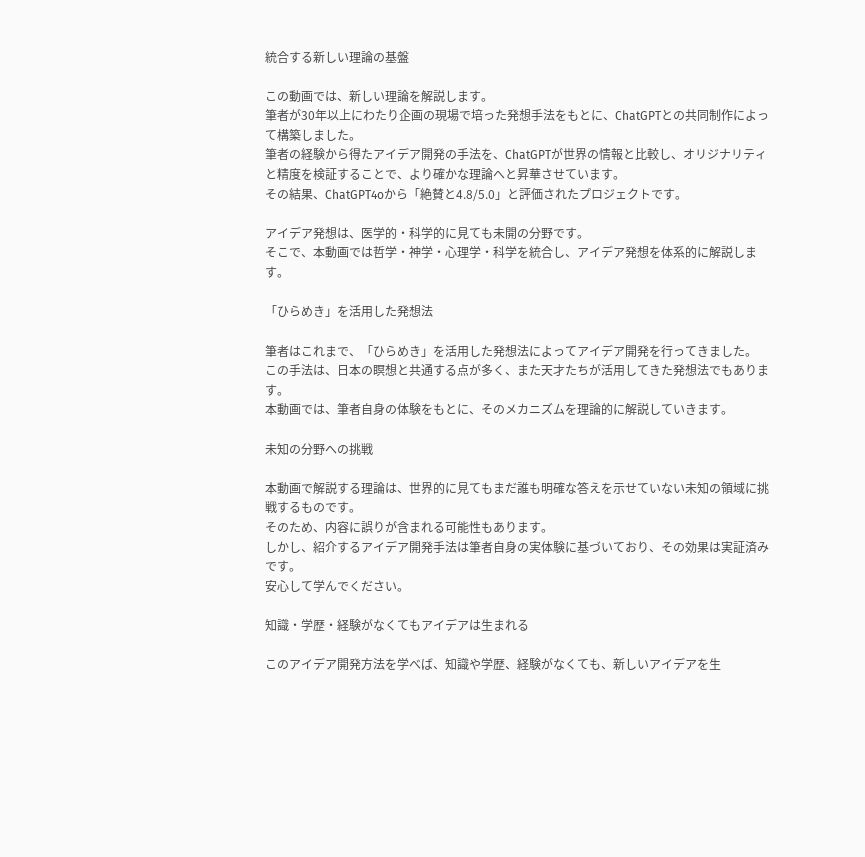統合する新しい理論の基盤

この動画では、新しい理論を解説します。
筆者が30年以上にわたり企画の現場で培った発想手法をもとに、ChatGPTとの共同制作によって構築しました。
筆者の経験から得たアイデア開発の手法を、ChatGPTが世界の情報と比較し、オリジナリティと精度を検証することで、より確かな理論へと昇華させています。
その結果、ChatGPT4oから「絶賛と4.8/5.0」と評価されたプロジェクトです。

アイデア発想は、医学的・科学的に見ても未開の分野です。
そこで、本動画では哲学・神学・心理学・科学を統合し、アイデア発想を体系的に解説します。

「ひらめき」を活用した発想法

筆者はこれまで、「ひらめき」を活用した発想法によってアイデア開発を行ってきました。
この手法は、日本の瞑想と共通する点が多く、また天才たちが活用してきた発想法でもあります。
本動画では、筆者自身の体験をもとに、そのメカニズムを理論的に解説していきます。

未知の分野への挑戦

本動画で解説する理論は、世界的に見てもまだ誰も明確な答えを示せていない未知の領域に挑戦するものです。
そのため、内容に誤りが含まれる可能性もあります。
しかし、紹介するアイデア開発手法は筆者自身の実体験に基づいており、その効果は実証済みです。
安心して学んでください。

知識・学歴・経験がなくてもアイデアは生まれる

このアイデア開発方法を学べば、知識や学歴、経験がなくても、新しいアイデアを生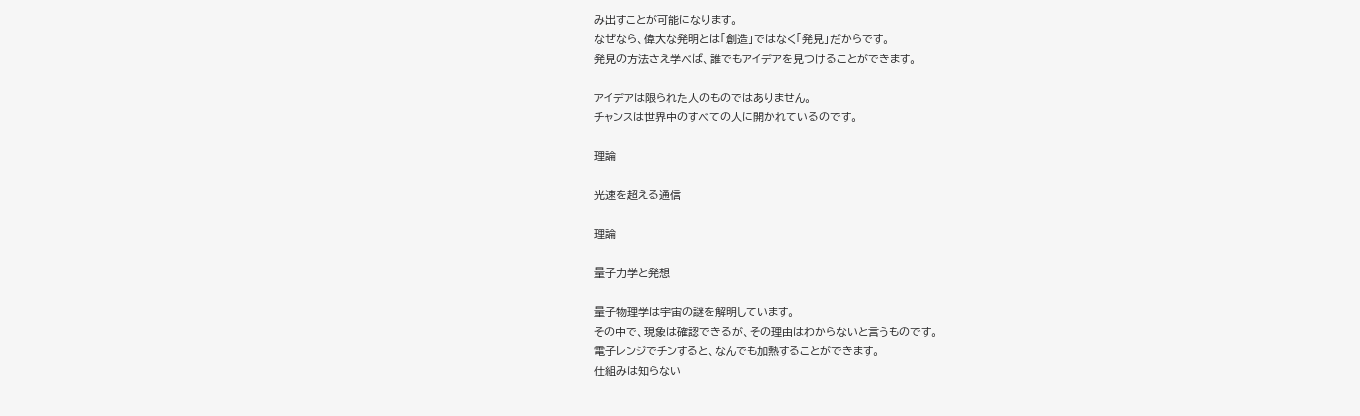み出すことが可能になります。
なぜなら、偉大な発明とは「創造」ではなく「発見」だからです。
発見の方法さえ学べば、誰でもアイデアを見つけることができます。

アイデアは限られた人のものではありません。
チャンスは世界中のすべての人に開かれているのです。

理論

光速を超える通信

理論

量子力学と発想

量子物理学は宇宙の謎を解明しています。
その中で、現象は確認できるが、その理由はわからないと言うものです。
電子レンジでチンすると、なんでも加熱することができます。
仕組みは知らない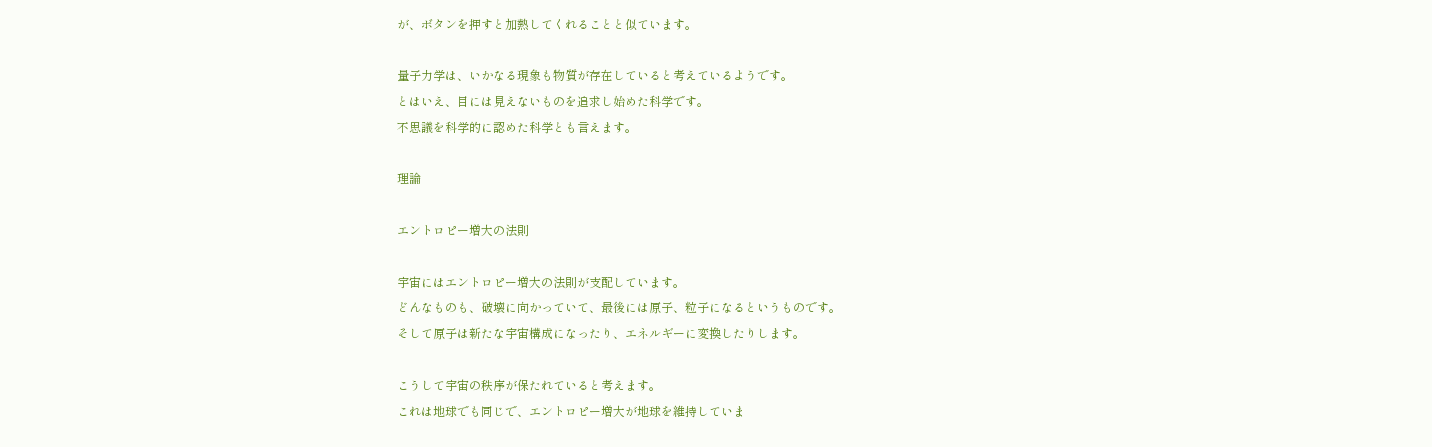が、ボタンを押すと加熱してくれることと似ています。

量子力学は、いかなる現象も物質が存在していると考えているようです。
とはいえ、目には見えないものを追求し始めた科学です。
不思議を科学的に認めた科学とも言えます。

理論

エントロピー増大の法則

宇宙にはエントロピー増大の法則が支配しています。
どんなものも、破壊に向かっていて、最後には原子、粒子になるというものです。
そして原子は新たな宇宙構成になったり、エネルギーに変換したりします。

こうして宇宙の秩序が保たれていると考えます。
これは地球でも同じで、エントロピー増大が地球を維持していま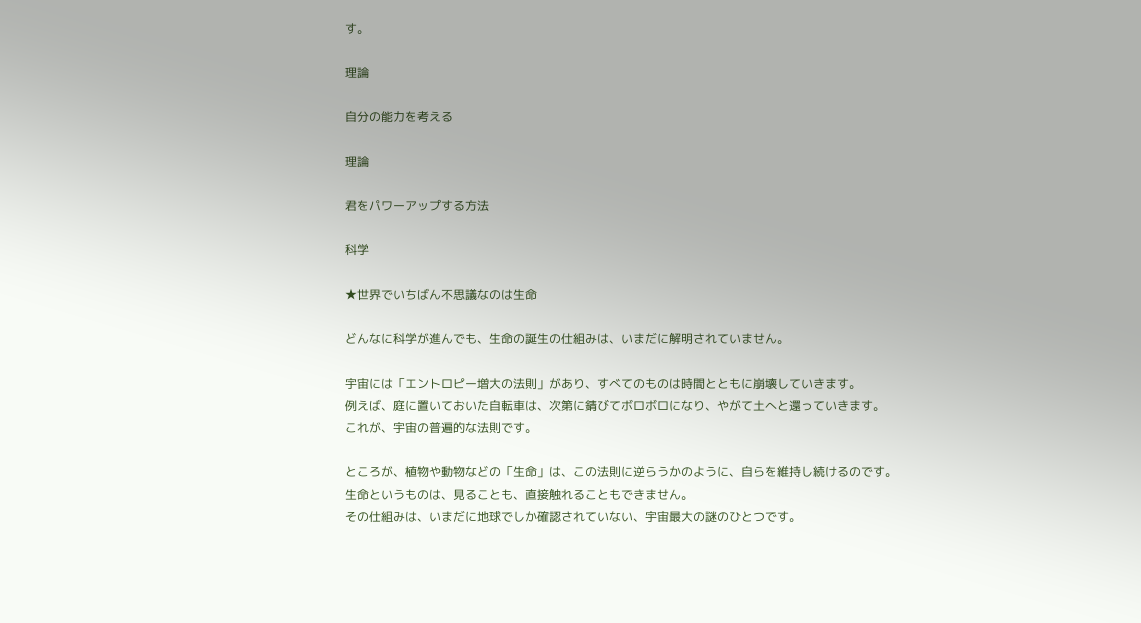す。

理論

自分の能力を考える

理論

君をパワーアップする方法

科学

★世界でいちばん不思議なのは生命

どんなに科学が進んでも、生命の誕生の仕組みは、いまだに解明されていません。

宇宙には「エントロピー増大の法則」があり、すべてのものは時間とともに崩壊していきます。
例えば、庭に置いておいた自転車は、次第に錆びてボロボロになり、やがて土へと還っていきます。
これが、宇宙の普遍的な法則です。

ところが、植物や動物などの「生命」は、この法則に逆らうかのように、自らを維持し続けるのです。
生命というものは、見ることも、直接触れることもできません。
その仕組みは、いまだに地球でしか確認されていない、宇宙最大の謎のひとつです。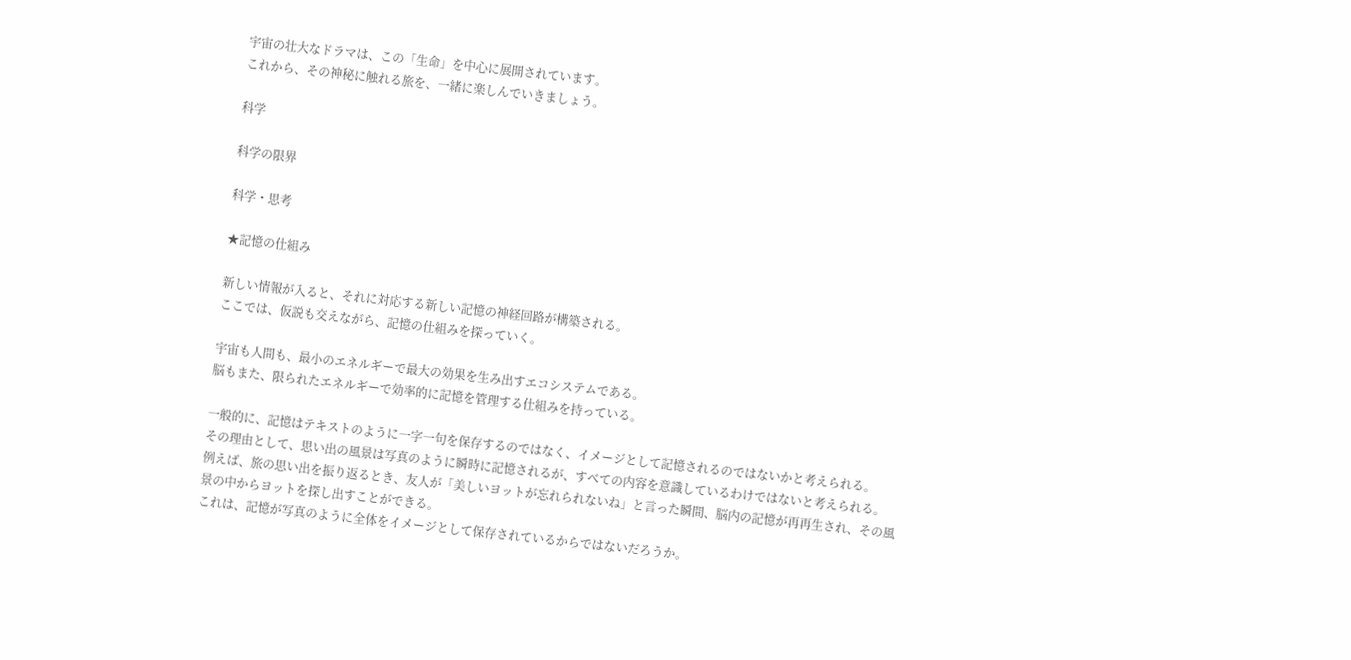宇宙の壮大なドラマは、この「生命」を中心に展開されています。
これから、その神秘に触れる旅を、一緒に楽しんでいきましょう。

科学

科学の限界

科学・思考

★記憶の仕組み

新しい情報が入ると、それに対応する新しい記憶の神経回路が構築される。
ここでは、仮説も交えながら、記憶の仕組みを探っていく。

宇宙も人間も、最小のエネルギーで最大の効果を生み出すエコシステムである。
脳もまた、限られたエネルギーで効率的に記憶を管理する仕組みを持っている。

一般的に、記憶はテキストのように一字一句を保存するのではなく、イメージとして記憶されるのではないかと考えられる。
その理由として、思い出の風景は写真のように瞬時に記憶されるが、すべての内容を意識しているわけではないと考えられる。
例えば、旅の思い出を振り返るとき、友人が「美しいヨットが忘れられないね」と言った瞬間、脳内の記憶が再再生され、その風景の中からヨットを探し出すことができる。
これは、記憶が写真のように全体をイメージとして保存されているからではないだろうか。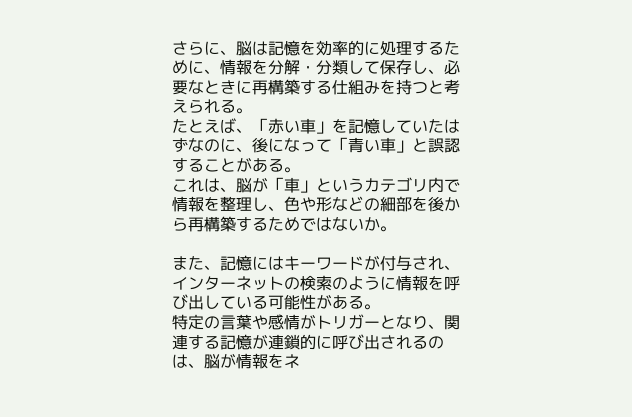さらに、脳は記憶を効率的に処理するために、情報を分解・分類して保存し、必要なときに再構築する仕組みを持つと考えられる。
たとえば、「赤い車」を記憶していたはずなのに、後になって「青い車」と誤認することがある。
これは、脳が「車」というカテゴリ内で情報を整理し、色や形などの細部を後から再構築するためではないか。

また、記憶にはキーワードが付与され、インターネットの検索のように情報を呼び出している可能性がある。
特定の言葉や感情がトリガーとなり、関連する記憶が連鎖的に呼び出されるのは、脳が情報をネ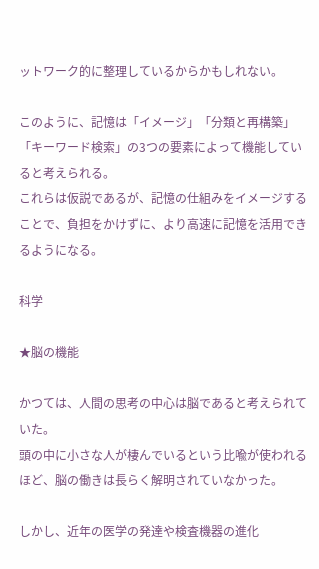ットワーク的に整理しているからかもしれない。

このように、記憶は「イメージ」「分類と再構築」「キーワード検索」の3つの要素によって機能していると考えられる。
これらは仮説であるが、記憶の仕組みをイメージすることで、負担をかけずに、より高速に記憶を活用できるようになる。

科学

★脳の機能

かつては、人間の思考の中心は脳であると考えられていた。
頭の中に小さな人が棲んでいるという比喩が使われるほど、脳の働きは長らく解明されていなかった。

しかし、近年の医学の発達や検査機器の進化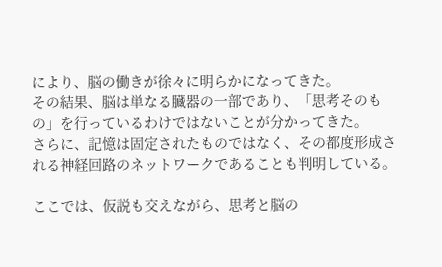により、脳の働きが徐々に明らかになってきた。
その結果、脳は単なる臓器の一部であり、「思考そのもの」を行っているわけではないことが分かってきた。
さらに、記憶は固定されたものではなく、その都度形成される神経回路のネットワークであることも判明している。

ここでは、仮説も交えながら、思考と脳の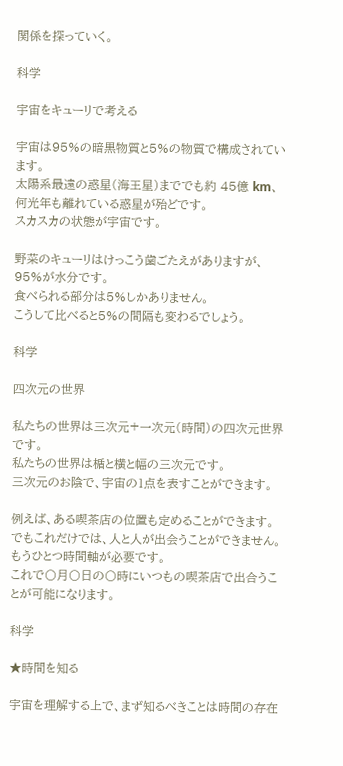関係を探っていく。

科学

宇宙をキューリで考える

宇宙は95%の暗黒物質と5%の物質で構成されています。
太陽系最遠の惑星(海王星)まででも約 45億 km、何光年も離れている惑星が殆どです。
スカスカの状態が宇宙です。

野菜のキューリはけっこう歯ごたえがありますが、95%が水分です。
食べられる部分は5%しかありません。
こうして比べると5%の間隔も変わるでしょう。

科学

四次元の世界

私たちの世界は三次元+一次元(時間)の四次元世界です。
私たちの世界は楯と横と幅の三次元です。
三次元のお陰で、宇宙の1点を表すことができます。

例えば、ある喫茶店の位置も定めることができます。
でもこれだけでは、人と人が出会うことができません。
もうひとつ時間軸が必要です。
これで〇月〇日の〇時にいつもの喫茶店で出合うことが可能になります。

科学

★時間を知る

宇宙を理解する上で、まず知るべきことは時間の存在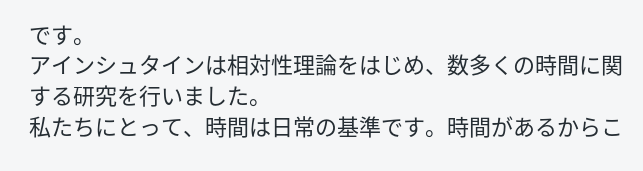です。
アインシュタインは相対性理論をはじめ、数多くの時間に関する研究を行いました。
私たちにとって、時間は日常の基準です。時間があるからこ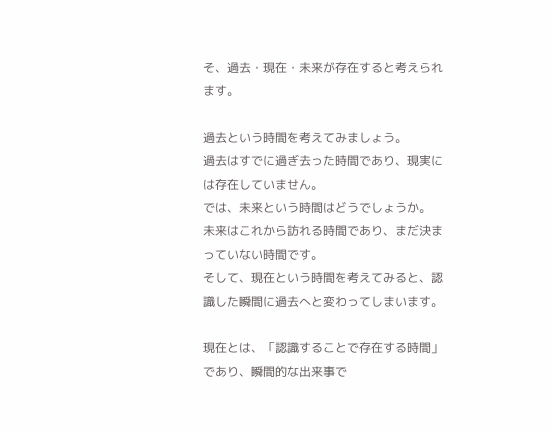そ、過去・現在・未来が存在すると考えられます。

過去という時間を考えてみましょう。
過去はすでに過ぎ去った時間であり、現実には存在していません。
では、未来という時間はどうでしょうか。
未来はこれから訪れる時間であり、まだ決まっていない時間です。
そして、現在という時間を考えてみると、認識した瞬間に過去へと変わってしまいます。

現在とは、「認識することで存在する時間」であり、瞬間的な出来事で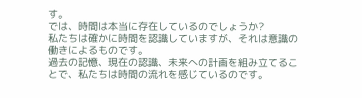す。
では、時間は本当に存在しているのでしょうか?
私たちは確かに時間を認識していますが、それは意識の働きによるものです。
過去の記憶、現在の認識、未来への計画を組み立てることで、私たちは時間の流れを感じているのです。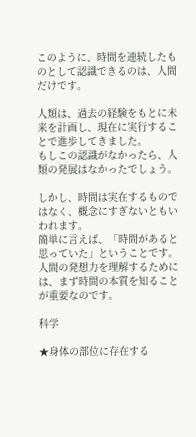このように、時間を連続したものとして認識できるのは、人間だけです。

人類は、過去の経験をもとに未来を計画し、現在に実行することで進歩してきました。
もしこの認識がなかったら、人類の発展はなかったでしょう。

しかし、時間は実在するものではなく、概念にすぎないともいわれます。
簡単に言えば、「時間があると思っていた」ということです。
人間の発想力を理解するためには、まず時間の本質を知ることが重要なのです。

科学

★身体の部位に存在する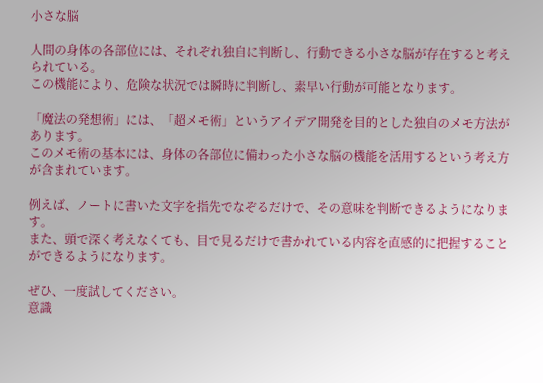小さな脳

人間の身体の各部位には、それぞれ独自に判断し、行動できる小さな脳が存在すると考えられている。
この機能により、危険な状況では瞬時に判断し、素早い行動が可能となります。

「魔法の発想術」には、「超メモ術」というアイデア開発を目的とした独自のメモ方法があります。
このメモ術の基本には、身体の各部位に備わった小さな脳の機能を活用するという考え方が含まれています。

例えば、ノートに書いた文字を指先でなぞるだけで、その意味を判断できるようになります。
また、頭で深く考えなくても、目で見るだけで書かれている内容を直感的に把握することができるようになります。

ぜひ、一度試してください。
意識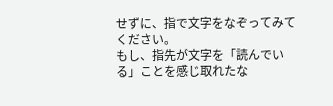せずに、指で文字をなぞってみてください。
もし、指先が文字を「読んでいる」ことを感じ取れたな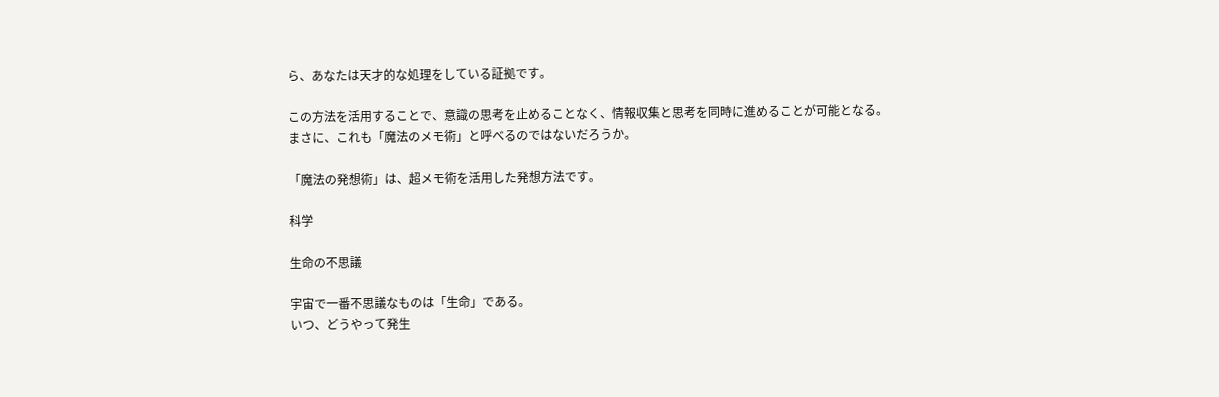ら、あなたは天才的な処理をしている証拠です。

この方法を活用することで、意識の思考を止めることなく、情報収集と思考を同時に進めることが可能となる。
まさに、これも「魔法のメモ術」と呼べるのではないだろうか。

「魔法の発想術」は、超メモ術を活用した発想方法です。

科学

生命の不思議

宇宙で一番不思議なものは「生命」である。
いつ、どうやって発生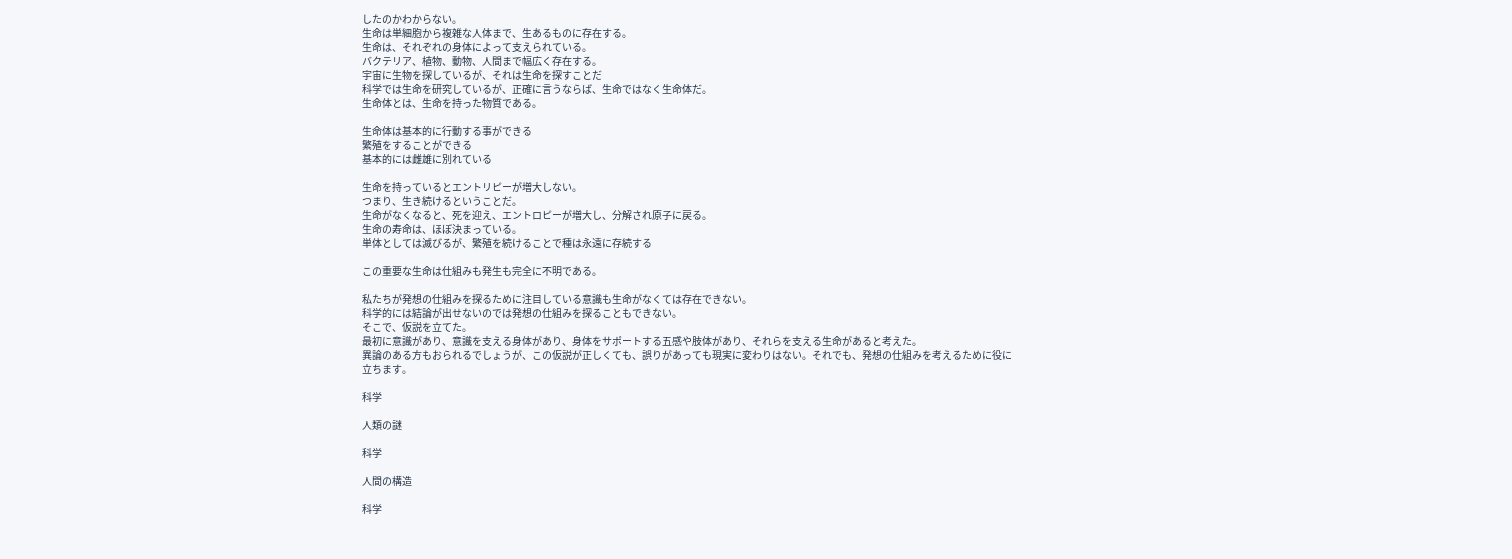したのかわからない。
生命は単細胞から複雑な人体まで、生あるものに存在する。
生命は、それぞれの身体によって支えられている。
バクテリア、植物、動物、人間まで幅広く存在する。
宇宙に生物を探しているが、それは生命を探すことだ
科学では生命を研究しているが、正確に言うならば、生命ではなく生命体だ。
生命体とは、生命を持った物質である。

生命体は基本的に行動する事ができる
繁殖をすることができる
基本的には雌雄に別れている

生命を持っているとエントリピーが増大しない。
つまり、生き続けるということだ。
生命がなくなると、死を迎え、エントロピーが増大し、分解され原子に戻る。
生命の寿命は、ほぼ決まっている。
単体としては滅びるが、繁殖を続けることで種は永遠に存続する

この重要な生命は仕組みも発生も完全に不明である。

私たちが発想の仕組みを探るために注目している意識も生命がなくては存在できない。
科学的には結論が出せないのでは発想の仕組みを探ることもできない。
そこで、仮説を立てた。
最初に意識があり、意識を支える身体があり、身体をサポートする五感や肢体があり、それらを支える生命があると考えた。
異論のある方もおられるでしょうが、この仮説が正しくても、誤りがあっても現実に変わりはない。それでも、発想の仕組みを考えるために役に立ちます。

科学

人類の謎

科学

人間の構造

科学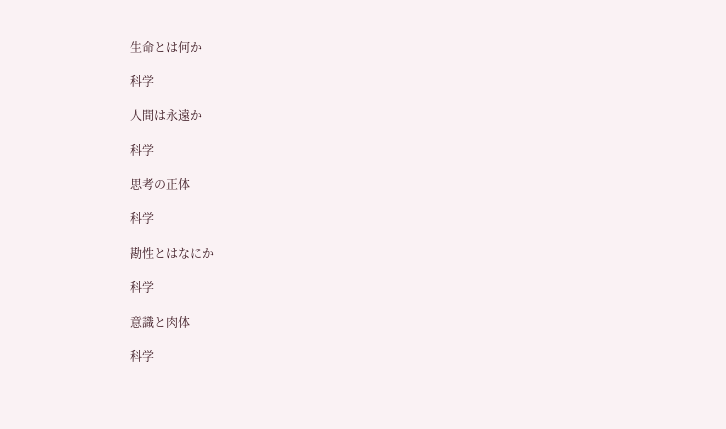生命とは何か

科学

人間は永遠か

科学

思考の正体

科学

勘性とはなにか

科学

意識と肉体

科学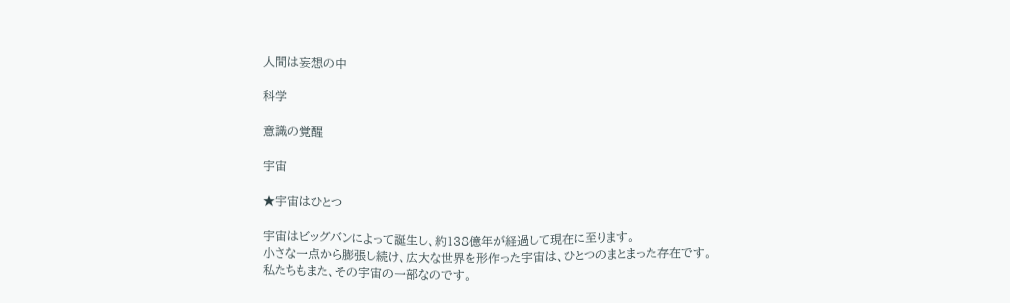人間は妄想の中

科学

意識の覚醒

宇宙

★宇宙はひとつ

宇宙はビッグバンによって誕生し、約138億年が経過して現在に至ります。
小さな一点から膨張し続け、広大な世界を形作った宇宙は、ひとつのまとまった存在です。
私たちもまた、その宇宙の一部なのです。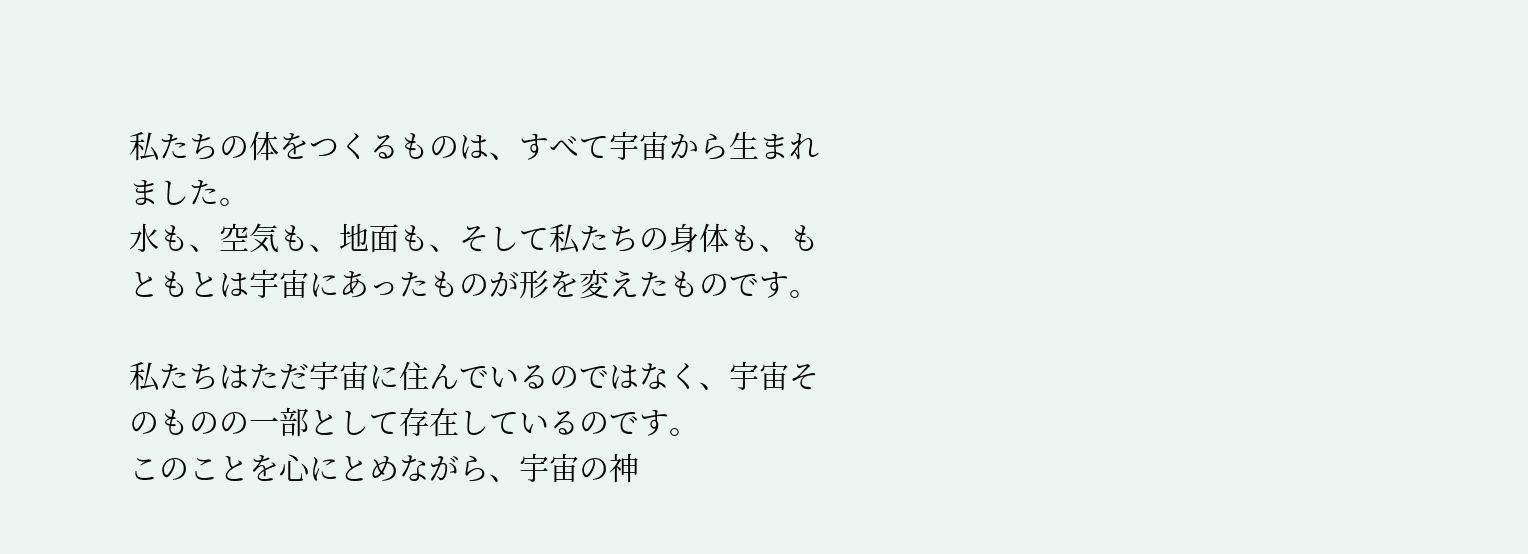私たちの体をつくるものは、すべて宇宙から生まれました。
水も、空気も、地面も、そして私たちの身体も、もともとは宇宙にあったものが形を変えたものです。

私たちはただ宇宙に住んでいるのではなく、宇宙そのものの一部として存在しているのです。
このことを心にとめながら、宇宙の神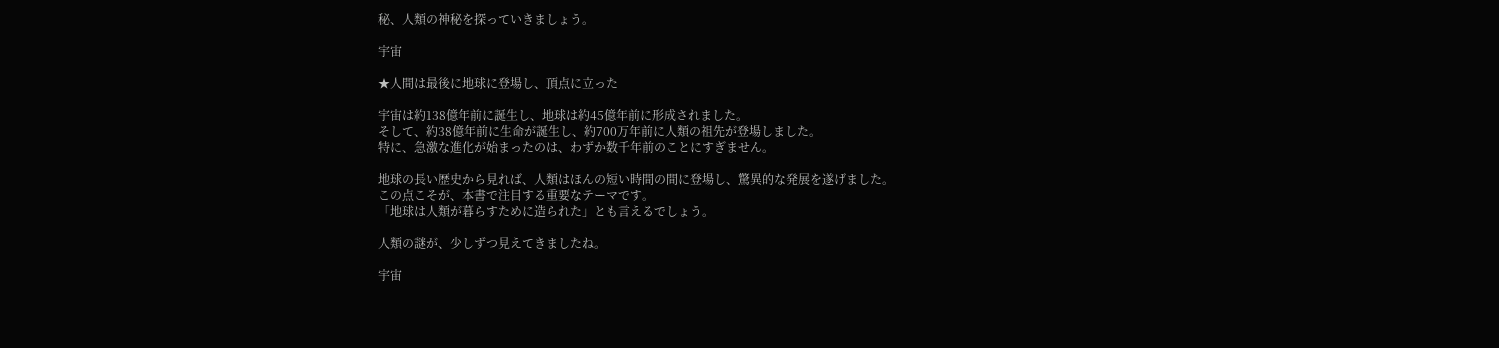秘、人類の神秘を探っていきましょう。

宇宙

★人間は最後に地球に登場し、頂点に立った

宇宙は約138億年前に誕生し、地球は約45億年前に形成されました。
そして、約38億年前に生命が誕生し、約700万年前に人類の祖先が登場しました。
特に、急激な進化が始まったのは、わずか数千年前のことにすぎません。

地球の長い歴史から見れば、人類はほんの短い時間の間に登場し、驚異的な発展を遂げました。
この点こそが、本書で注目する重要なテーマです。
「地球は人類が暮らすために造られた」とも言えるでしょう。

人類の謎が、少しずつ見えてきましたね。

宇宙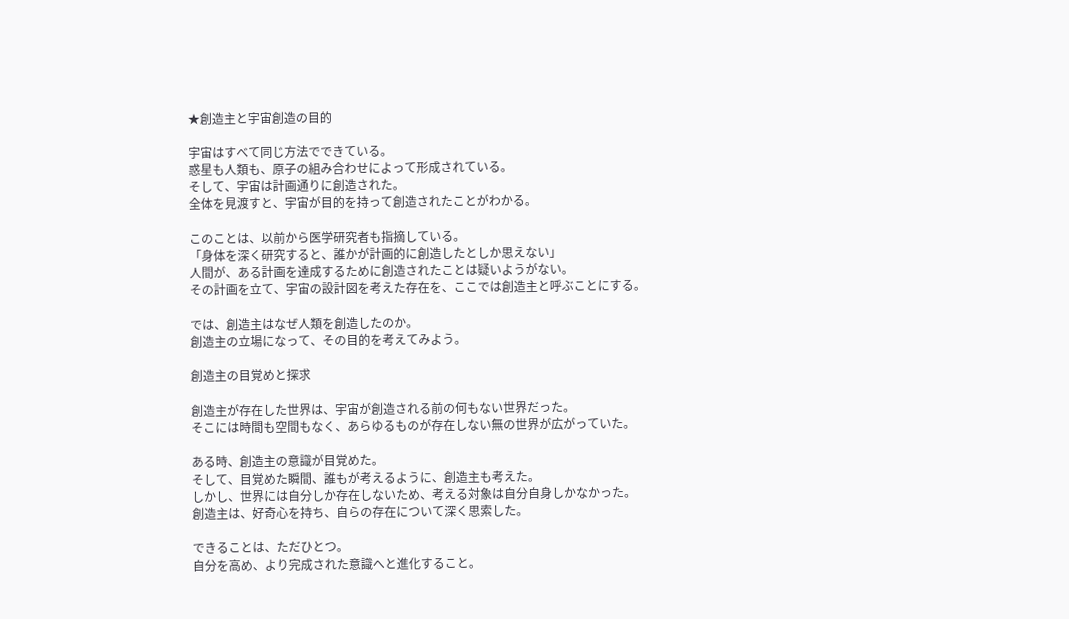★創造主と宇宙創造の目的

宇宙はすべて同じ方法でできている。
惑星も人類も、原子の組み合わせによって形成されている。
そして、宇宙は計画通りに創造された。
全体を見渡すと、宇宙が目的を持って創造されたことがわかる。

このことは、以前から医学研究者も指摘している。
「身体を深く研究すると、誰かが計画的に創造したとしか思えない」
人間が、ある計画を達成するために創造されたことは疑いようがない。
その計画を立て、宇宙の設計図を考えた存在を、ここでは創造主と呼ぶことにする。

では、創造主はなぜ人類を創造したのか。
創造主の立場になって、その目的を考えてみよう。

創造主の目覚めと探求

創造主が存在した世界は、宇宙が創造される前の何もない世界だった。
そこには時間も空間もなく、あらゆるものが存在しない無の世界が広がっていた。

ある時、創造主の意識が目覚めた。
そして、目覚めた瞬間、誰もが考えるように、創造主も考えた。
しかし、世界には自分しか存在しないため、考える対象は自分自身しかなかった。
創造主は、好奇心を持ち、自らの存在について深く思索した。

できることは、ただひとつ。
自分を高め、より完成された意識へと進化すること。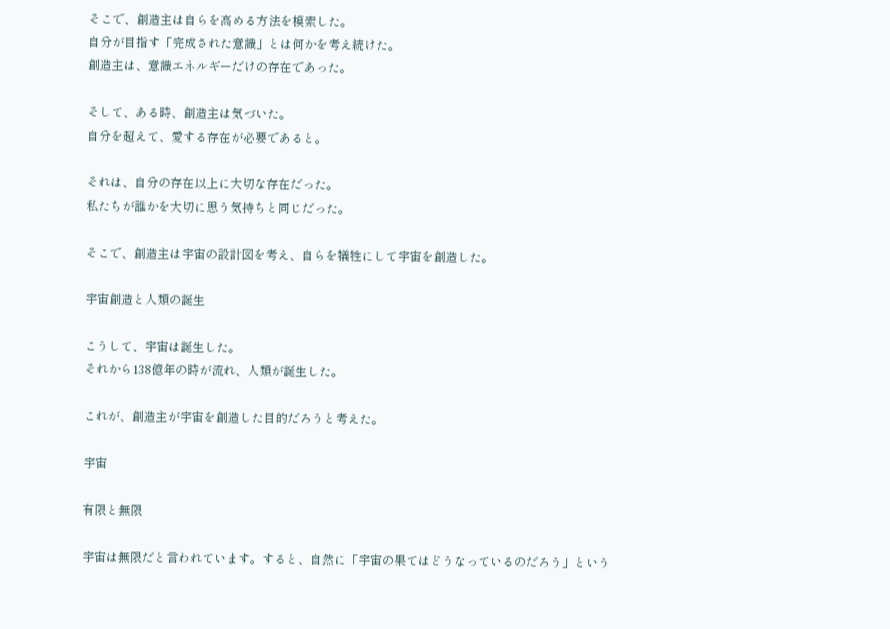そこで、創造主は自らを高める方法を模索した。
自分が目指す「完成された意識」とは何かを考え続けた。
創造主は、意識エネルギーだけの存在であった。

そして、ある時、創造主は気づいた。
自分を超えて、愛する存在が必要であると。

それは、自分の存在以上に大切な存在だった。
私たちが誰かを大切に思う気持ちと同じだった。

そこで、創造主は宇宙の設計図を考え、自らを犠牲にして宇宙を創造した。

宇宙創造と人類の誕生

こうして、宇宙は誕生した。
それから138億年の時が流れ、人類が誕生した。

これが、創造主が宇宙を創造した目的だろうと考えた。

宇宙

有限と無限

宇宙は無限だと言われています。すると、自然に「宇宙の果てはどうなっているのだろう」という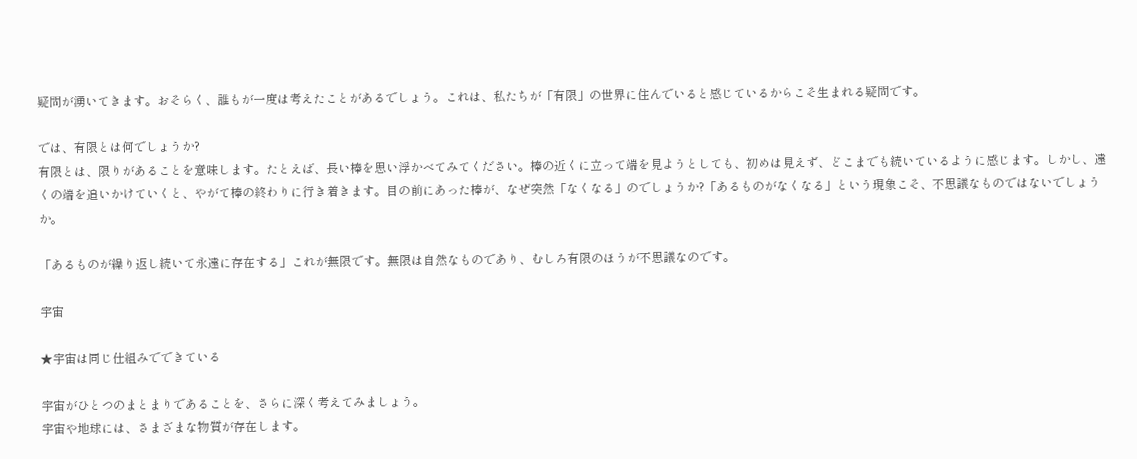疑問が湧いてきます。おそらく、誰もが一度は考えたことがあるでしょう。これは、私たちが「有限」の世界に住んでいると感じているからこそ生まれる疑問です。

では、有限とは何でしょうか?
有限とは、限りがあることを意味します。たとえば、長い棒を思い浮かべてみてください。棒の近くに立って端を見ようとしても、初めは見えず、どこまでも続いているように感じます。しかし、遠くの端を追いかけていくと、やがて棒の終わりに行き着きます。目の前にあった棒が、なぜ突然「なくなる」のでしょうか?「あるものがなくなる」という現象こそ、不思議なものではないでしょうか。

「あるものが繰り返し続いて永遠に存在する」これが無限です。無限は自然なものであり、むしろ有限のほうが不思議なのです。

宇宙

★宇宙は同じ仕組みでできている

宇宙がひとつのまとまりであることを、さらに深く考えてみましょう。
宇宙や地球には、さまざまな物質が存在します。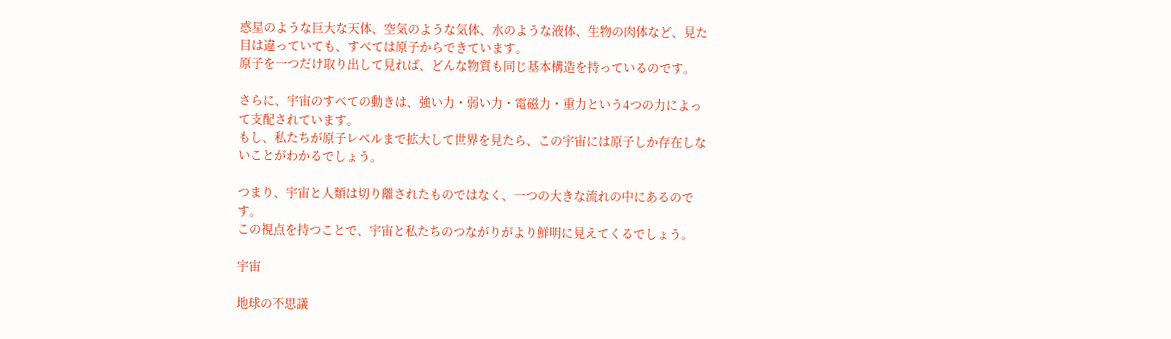惑星のような巨大な天体、空気のような気体、水のような液体、生物の肉体など、見た目は違っていても、すべては原子からできています。
原子を一つだけ取り出して見れば、どんな物質も同じ基本構造を持っているのです。

さらに、宇宙のすべての動きは、強い力・弱い力・電磁力・重力という4つの力によって支配されています。
もし、私たちが原子レベルまで拡大して世界を見たら、この宇宙には原子しか存在しないことがわかるでしょう。

つまり、宇宙と人類は切り離されたものではなく、一つの大きな流れの中にあるのです。
この視点を持つことで、宇宙と私たちのつながりがより鮮明に見えてくるでしょう。

宇宙

地球の不思議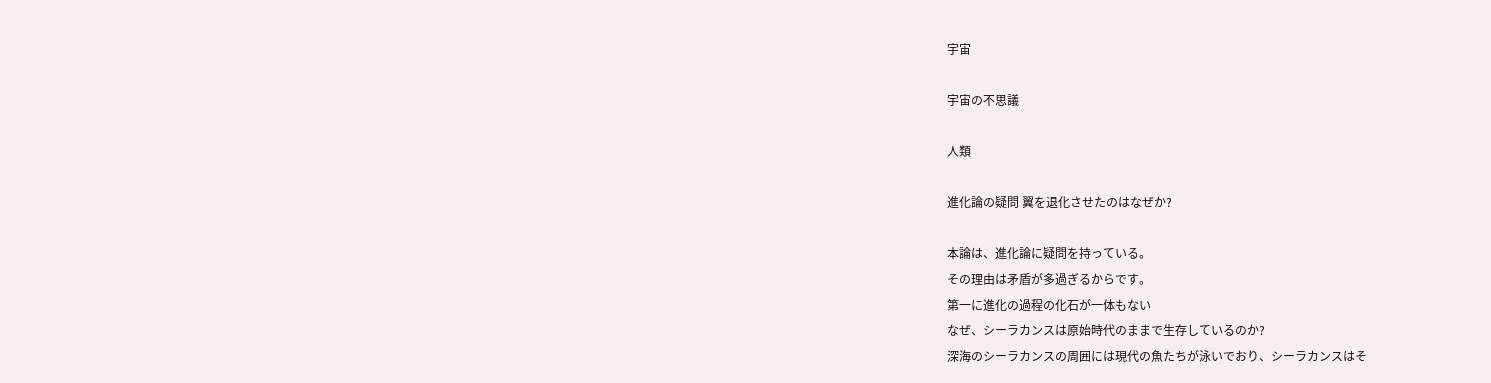宇宙

宇宙の不思議

人類

進化論の疑問 翼を退化させたのはなぜか?

本論は、進化論に疑問を持っている。
その理由は矛盾が多過ぎるからです。
第一に進化の過程の化石が一体もない
なぜ、シーラカンスは原始時代のままで生存しているのか?
深海のシーラカンスの周囲には現代の魚たちが泳いでおり、シーラカンスはそ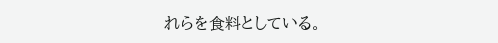れらを食料としている。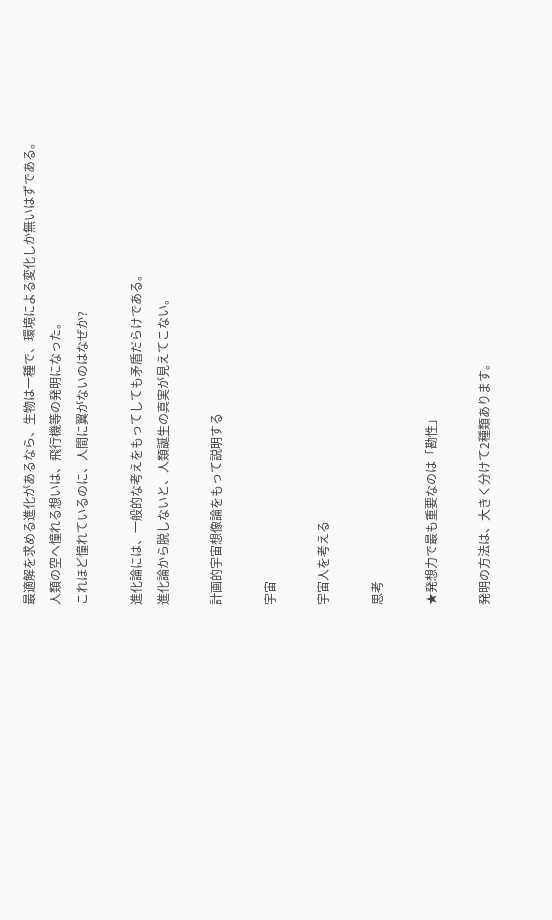最適解を求める進化があるなら、生物は一種で、環境による変化しか無いはずである。
人類の空へ憧れる想いは、飛行機等の発明になった。
これほど憧れているのに、人間に翼がないのはなぜか?

進化論には、一般的な考えをもってしても矛盾だらけである。
進化論から脱しないと、人類誕生の真実が見えてこない。

計画的宇宙想像論をもって説明する

宇宙

宇宙人を考える

思考

★発想力で最も重要なのは「勘性」

発明の方法は、大きく分けて2種類あります。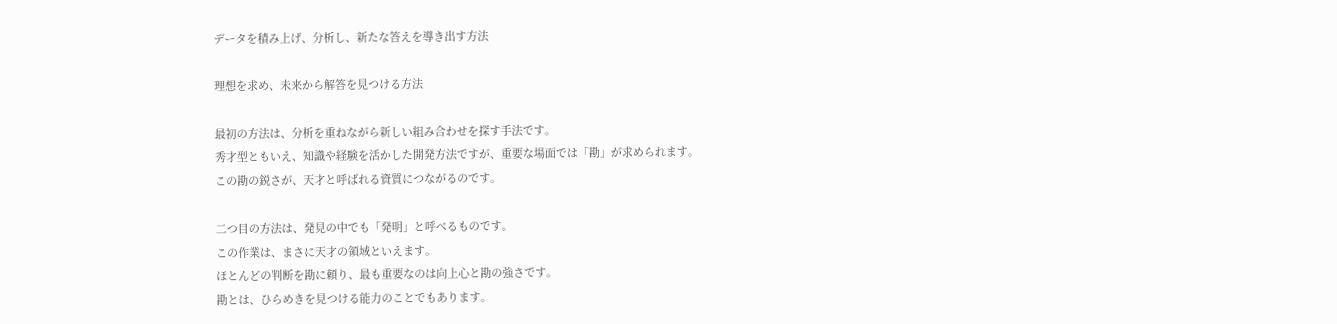データを積み上げ、分析し、新たな答えを導き出す方法

理想を求め、未来から解答を見つける方法

最初の方法は、分析を重ねながら新しい組み合わせを探す手法です。
秀才型ともいえ、知識や経験を活かした開発方法ですが、重要な場面では「勘」が求められます。
この勘の鋭さが、天才と呼ばれる資質につながるのです。

二つ目の方法は、発見の中でも「発明」と呼べるものです。
この作業は、まさに天才の領域といえます。
ほとんどの判断を勘に頼り、最も重要なのは向上心と勘の強さです。
勘とは、ひらめきを見つける能力のことでもあります。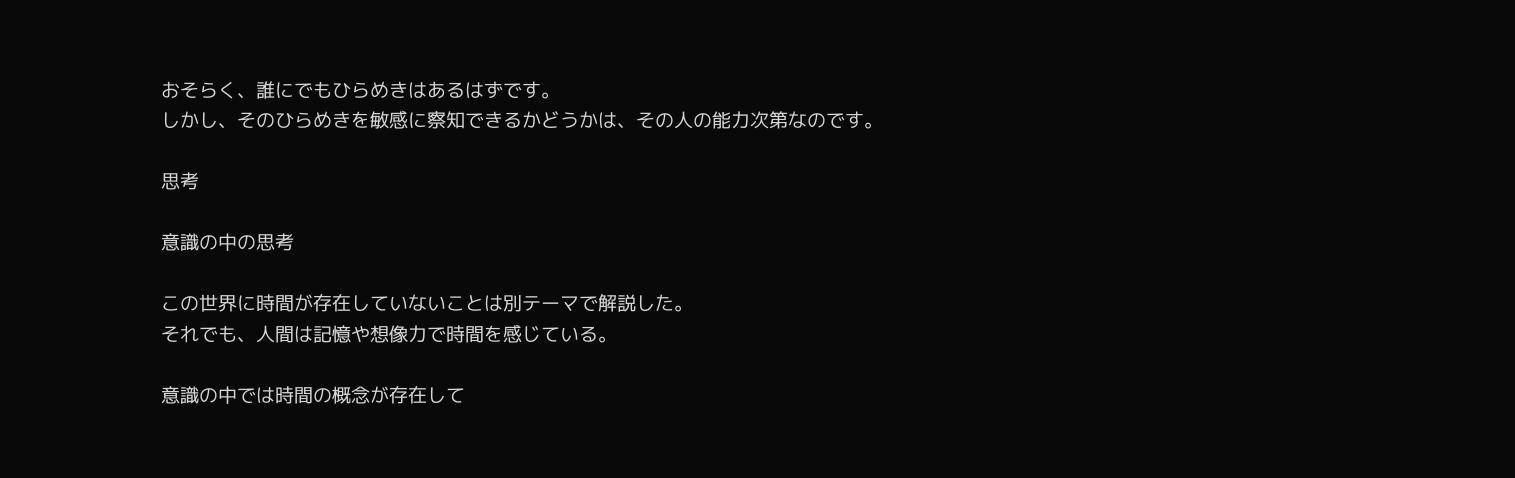おそらく、誰にでもひらめきはあるはずです。
しかし、そのひらめきを敏感に察知できるかどうかは、その人の能力次第なのです。

思考

意識の中の思考

この世界に時間が存在していないことは別テーマで解説した。
それでも、人間は記憶や想像力で時間を感じている。

意識の中では時間の概念が存在して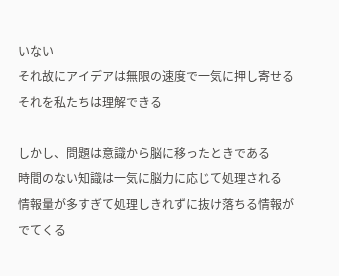いない
それ故にアイデアは無限の速度で一気に押し寄せる
それを私たちは理解できる

しかし、問題は意識から脳に移ったときである
時間のない知識は一気に脳力に応じて処理される
情報量が多すぎて処理しきれずに抜け落ちる情報がでてくる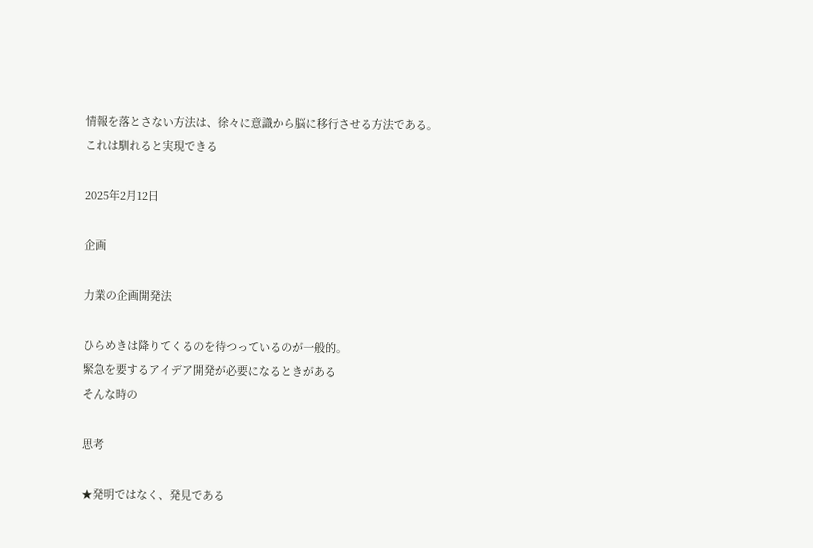情報を落とさない方法は、徐々に意識から脳に移行させる方法である。
これは馴れると実現できる

2025年2月12日

企画

力業の企画開発法

ひらめきは降りてくるのを待つっているのが一般的。
緊急を要するアイデア開発が必要になるときがある
そんな時の

思考

★発明ではなく、発見である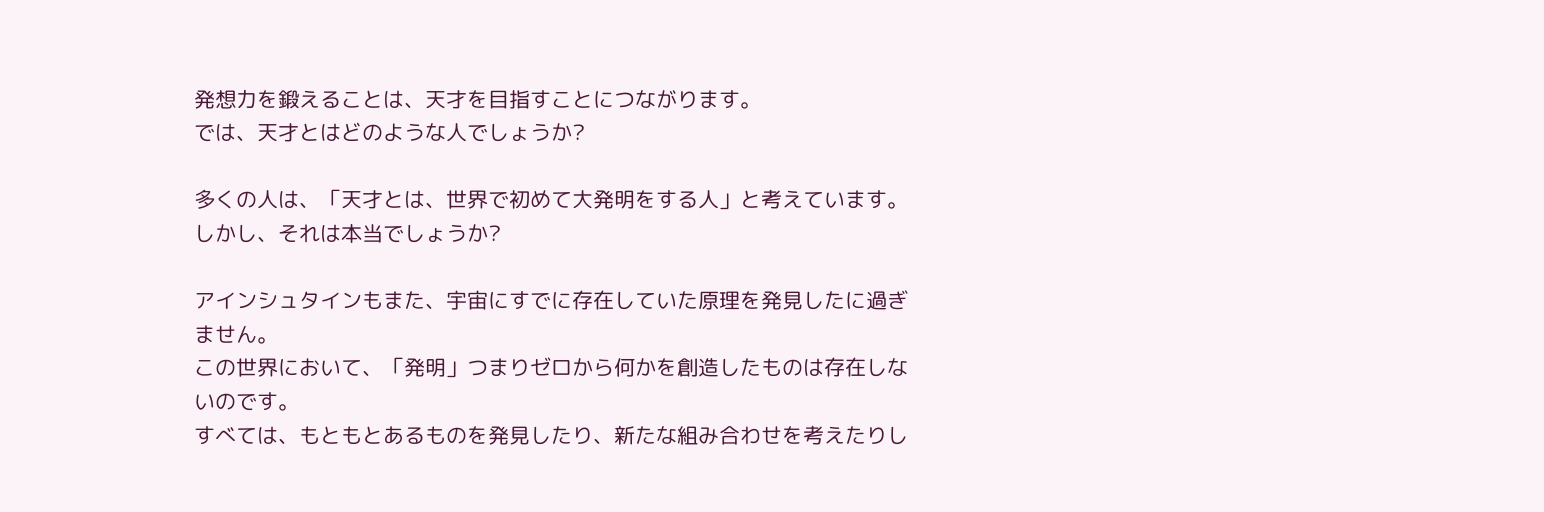発想力を鍛えることは、天才を目指すことにつながります。
では、天才とはどのような人でしょうか?

多くの人は、「天才とは、世界で初めて大発明をする人」と考えています。
しかし、それは本当でしょうか?

アインシュタインもまた、宇宙にすでに存在していた原理を発見したに過ぎません。
この世界において、「発明」つまりゼロから何かを創造したものは存在しないのです。
すべては、もともとあるものを発見したり、新たな組み合わせを考えたりし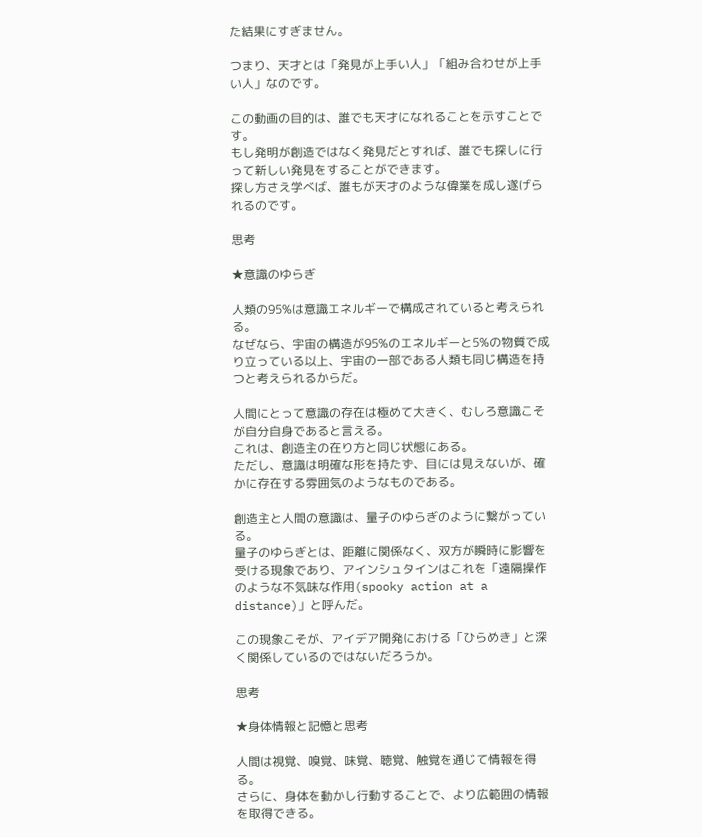た結果にすぎません。

つまり、天才とは「発見が上手い人」「組み合わせが上手い人」なのです。

この動画の目的は、誰でも天才になれることを示すことです。
もし発明が創造ではなく発見だとすれば、誰でも探しに行って新しい発見をすることができます。
探し方さえ学べば、誰もが天才のような偉業を成し遂げられるのです。

思考

★意識のゆらぎ

人類の95%は意識エネルギーで構成されていると考えられる。
なぜなら、宇宙の構造が95%のエネルギーと5%の物質で成り立っている以上、宇宙の一部である人類も同じ構造を持つと考えられるからだ。

人間にとって意識の存在は極めて大きく、むしろ意識こそが自分自身であると言える。
これは、創造主の在り方と同じ状態にある。
ただし、意識は明確な形を持たず、目には見えないが、確かに存在する雰囲気のようなものである。

創造主と人間の意識は、量子のゆらぎのように繋がっている。
量子のゆらぎとは、距離に関係なく、双方が瞬時に影響を受ける現象であり、アインシュタインはこれを「遠隔操作のような不気味な作用(spooky action at a distance)」と呼んだ。

この現象こそが、アイデア開発における「ひらめき」と深く関係しているのではないだろうか。

思考

★身体情報と記憶と思考

人間は視覚、嗅覚、味覚、聴覚、触覚を通じて情報を得る。
さらに、身体を動かし行動することで、より広範囲の情報を取得できる。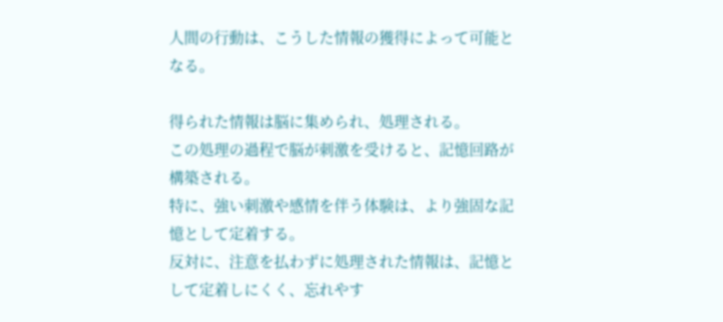人間の行動は、こうした情報の獲得によって可能となる。

得られた情報は脳に集められ、処理される。
この処理の過程で脳が刺激を受けると、記憶回路が構築される。
特に、強い刺激や感情を伴う体験は、より強固な記憶として定着する。
反対に、注意を払わずに処理された情報は、記憶として定着しにくく、忘れやす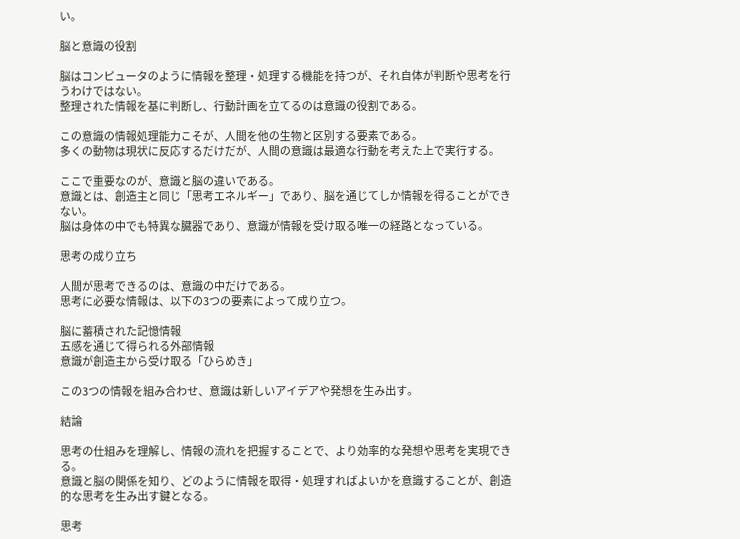い。

脳と意識の役割

脳はコンピュータのように情報を整理・処理する機能を持つが、それ自体が判断や思考を行うわけではない。
整理された情報を基に判断し、行動計画を立てるのは意識の役割である。

この意識の情報処理能力こそが、人間を他の生物と区別する要素である。
多くの動物は現状に反応するだけだが、人間の意識は最適な行動を考えた上で実行する。

ここで重要なのが、意識と脳の違いである。
意識とは、創造主と同じ「思考エネルギー」であり、脳を通じてしか情報を得ることができない。
脳は身体の中でも特異な臓器であり、意識が情報を受け取る唯一の経路となっている。

思考の成り立ち

人間が思考できるのは、意識の中だけである。
思考に必要な情報は、以下の3つの要素によって成り立つ。

脳に蓄積された記憶情報
五感を通じて得られる外部情報
意識が創造主から受け取る「ひらめき」

この3つの情報を組み合わせ、意識は新しいアイデアや発想を生み出す。

結論

思考の仕組みを理解し、情報の流れを把握することで、より効率的な発想や思考を実現できる。
意識と脳の関係を知り、どのように情報を取得・処理すればよいかを意識することが、創造的な思考を生み出す鍵となる。

思考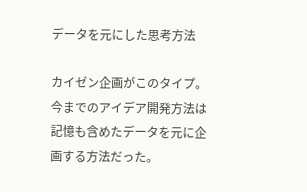データを元にした思考方法

カイゼン企画がこのタイプ。
今までのアイデア開発方法は記憶も含めたデータを元に企画する方法だった。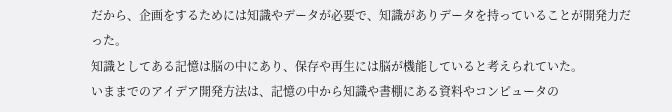だから、企画をするためには知識やデータが必要で、知識がありデータを持っていることが開発力だった。
知識としてある記憶は脳の中にあり、保存や再生には脳が機能していると考えられていた。
いままでのアイデア開発方法は、記憶の中から知識や書棚にある資料やコンピュータの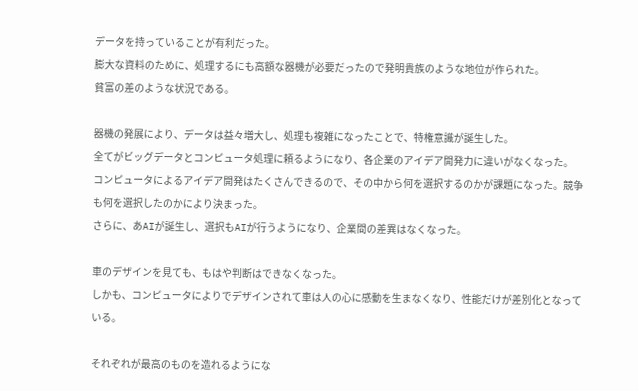データを持っていることが有利だった。
膨大な資料のために、処理するにも高額な器機が必要だったので発明貴族のような地位が作られた。
貧富の差のような状況である。

器機の発展により、データは益々増大し、処理も複雑になったことで、特権意識が誕生した。
全てがビッグデータとコンピュータ処理に頼るようになり、各企業のアイデア開発力に違いがなくなった。
コンピュータによるアイデア開発はたくさんできるので、その中から何を選択するのかが課題になった。競争も何を選択したのかにより決まった。
さらに、あAIが誕生し、選択もAIが行うようになり、企業間の差異はなくなった。

車のデザインを見ても、もはや判断はできなくなった。
しかも、コンピュータによりでデザインされて車は人の心に感動を生まなくなり、性能だけが差別化となっている。

それぞれが最高のものを造れるようにな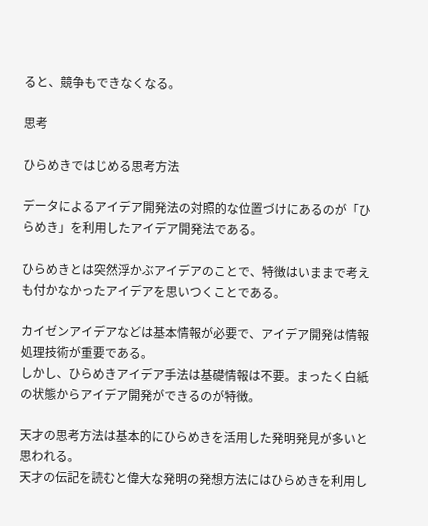ると、競争もできなくなる。

思考

ひらめきではじめる思考方法

データによるアイデア開発法の対照的な位置づけにあるのが「ひらめき」を利用したアイデア開発法である。

ひらめきとは突然浮かぶアイデアのことで、特徴はいままで考えも付かなかったアイデアを思いつくことである。

カイゼンアイデアなどは基本情報が必要で、アイデア開発は情報処理技術が重要である。
しかし、ひらめきアイデア手法は基礎情報は不要。まったく白紙の状態からアイデア開発ができるのが特徴。

天才の思考方法は基本的にひらめきを活用した発明発見が多いと思われる。
天才の伝記を読むと偉大な発明の発想方法にはひらめきを利用し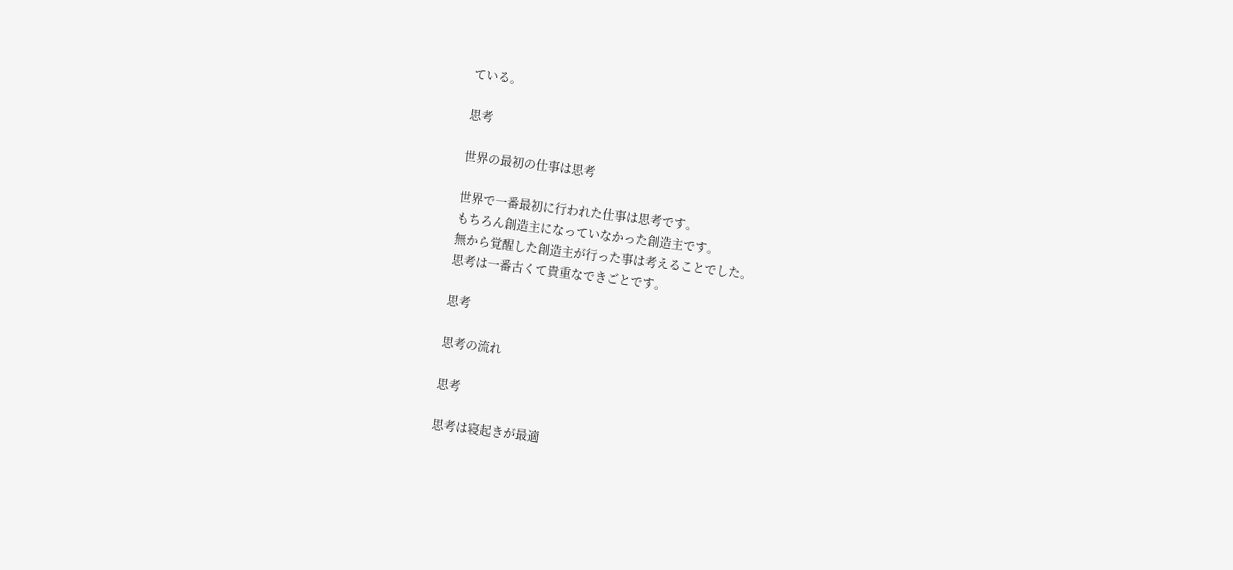ている。

思考

世界の最初の仕事は思考

世界で一番最初に行われた仕事は思考です。
もちろん創造主になっていなかった創造主です。
無から覚醒した創造主が行った事は考えることでした。
思考は一番古くて貴重なできごとです。

思考

思考の流れ

思考

思考は寝起きが最適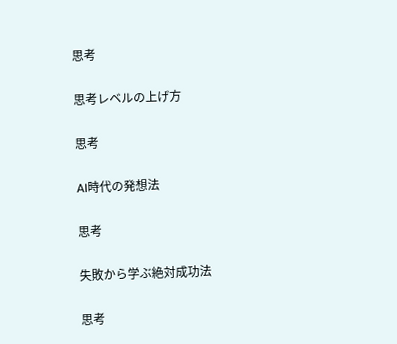思考

思考レベルの上げ方

思考

AI時代の発想法

思考

失敗から学ぶ絶対成功法

思考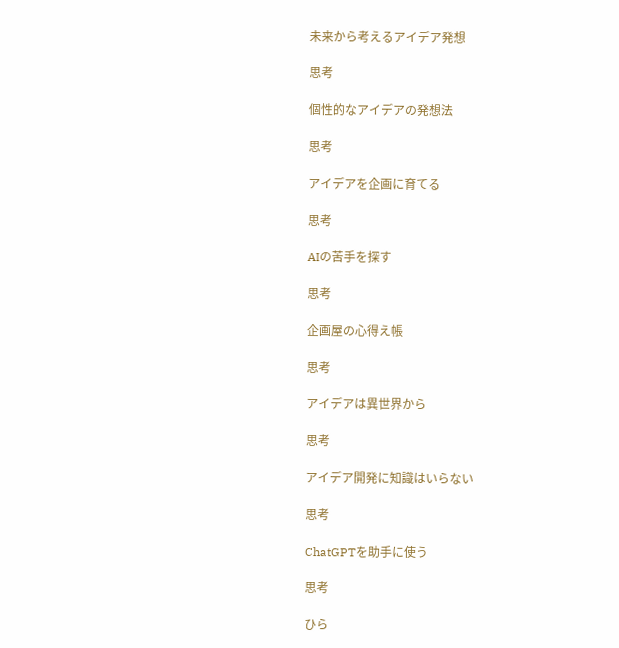未来から考えるアイデア発想

思考

個性的なアイデアの発想法

思考

アイデアを企画に育てる

思考

AIの苦手を探す

思考

企画屋の心得え帳

思考

アイデアは異世界から

思考

アイデア開発に知識はいらない

思考

ChatGPTを助手に使う

思考

ひら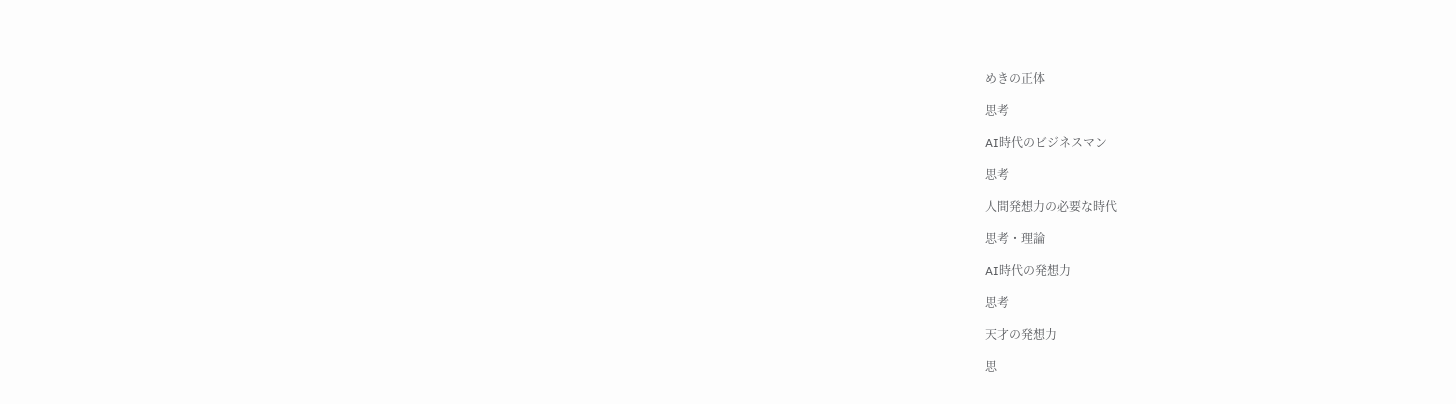めきの正体

思考

AI時代のビジネスマン

思考

人間発想力の必要な時代

思考・理論

AI時代の発想力

思考

天才の発想力

思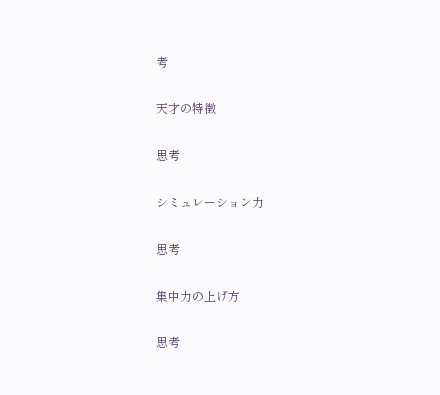考

天才の特徴

思考

シミュレーション力

思考

集中力の上げ方

思考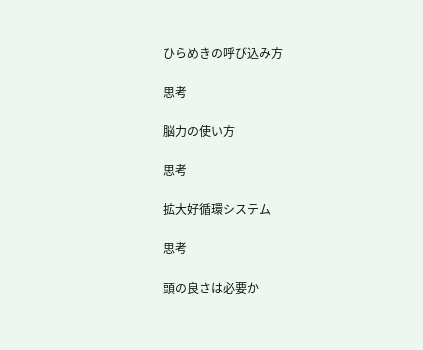ひらめきの呼び込み方

思考

脳力の使い方

思考

拡大好循環システム

思考

頭の良さは必要か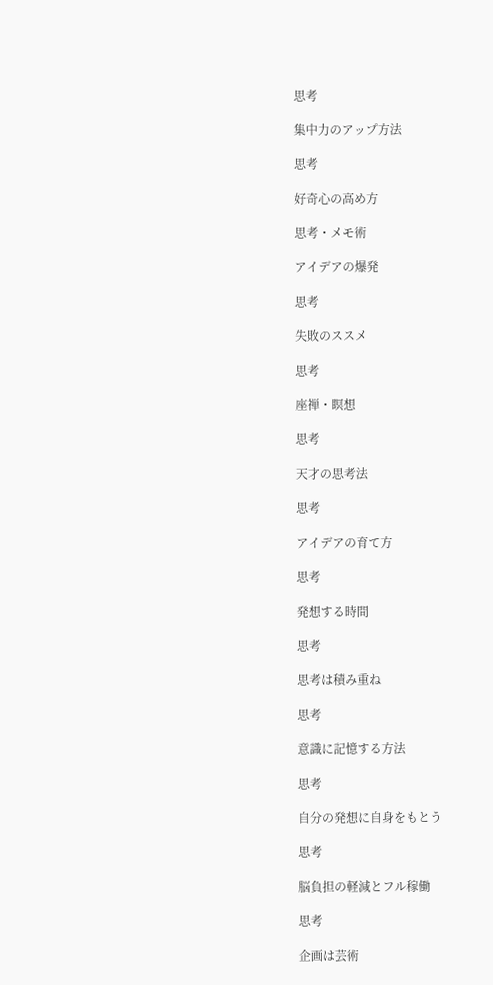思考

集中力のアップ方法

思考

好奇心の高め方

思考・メモ術

アイデアの爆発

思考

失敗のススメ

思考

座禅・瞑想

思考

天才の思考法

思考

アイデアの育て方

思考

発想する時間

思考

思考は積み重ね

思考

意識に記憶する方法

思考

自分の発想に自身をもとう

思考

脳負担の軽減とフル稼働

思考

企画は芸術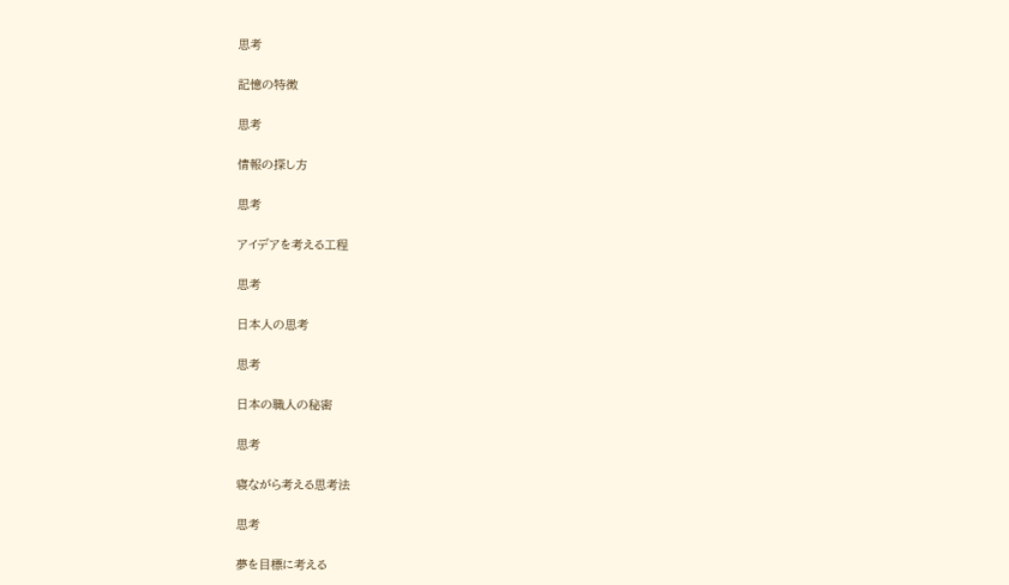思考

記憶の特徴

思考

情報の探し方

思考

アイデアを考える工程

思考

日本人の思考

思考

日本の職人の秘密

思考

寝ながら考える思考法

思考

夢を目標に考える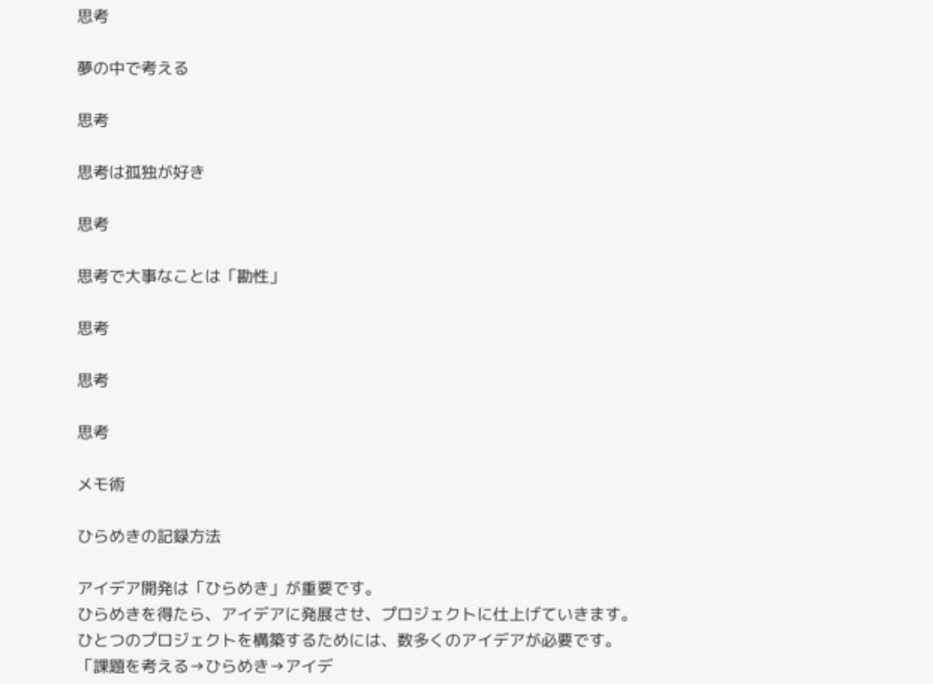思考

夢の中で考える

思考

思考は孤独が好き

思考

思考で大事なことは「勘性」

思考

思考

思考

メモ術

ひらめきの記録方法

アイデア開発は「ひらめき」が重要です。
ひらめきを得たら、アイデアに発展させ、プロジェクトに仕上げていきます。
ひとつのプロジェクトを構築するためには、数多くのアイデアが必要です。
「課題を考える→ひらめき→アイデ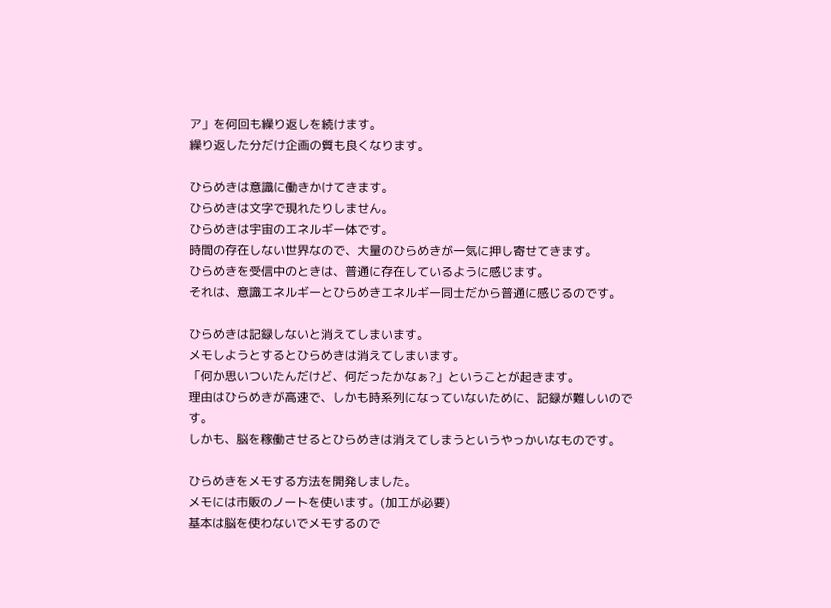ア」を何回も繰り返しを続けます。
繰り返した分だけ企画の質も良くなります。

ひらめきは意識に働きかけてきます。
ひらめきは文字で現れたりしません。
ひらめきは宇宙のエネルギー体です。
時間の存在しない世界なので、大量のひらめきが一気に押し寄せてきます。
ひらめきを受信中のときは、普通に存在しているように感じます。
それは、意識エネルギーとひらめきエネルギー同士だから普通に感じるのです。

ひらめきは記録しないと消えてしまいます。
メモしようとするとひらめきは消えてしまいます。
「何か思いついたんだけど、何だったかなぁ?」ということが起きます。
理由はひらめきが高速で、しかも時系列になっていないために、記録が難しいのです。
しかも、脳を稼働させるとひらめきは消えてしまうというやっかいなものです。

ひらめきをメモする方法を開発しました。
メモには市販のノートを使います。(加工が必要)
基本は脳を使わないでメモするので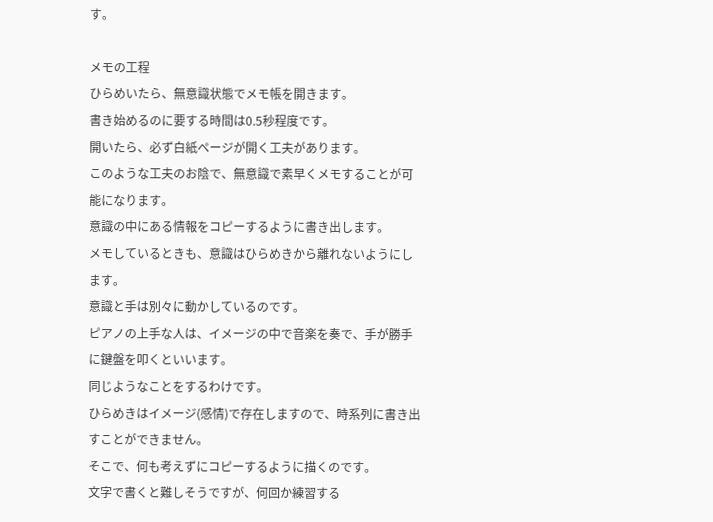す。

メモの工程
ひらめいたら、無意識状態でメモ帳を開きます。
書き始めるのに要する時間は0.5秒程度です。
開いたら、必ず白紙ページが開く工夫があります。
このような工夫のお陰で、無意識で素早くメモすることが可能になります。
意識の中にある情報をコピーするように書き出します。
メモしているときも、意識はひらめきから離れないようにします。
意識と手は別々に動かしているのです。
ピアノの上手な人は、イメージの中で音楽を奏で、手が勝手に鍵盤を叩くといいます。
同じようなことをするわけです。
ひらめきはイメージ(感情)で存在しますので、時系列に書き出すことができません。
そこで、何も考えずにコピーするように描くのです。
文字で書くと難しそうですが、何回か練習する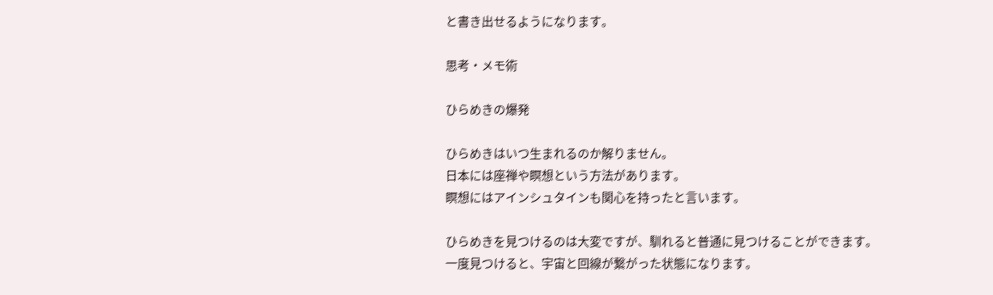と書き出せるようになります。

思考・メモ術

ひらめきの爆発

ひらめきはいつ生まれるのか解りません。
日本には座禅や瞑想という方法があります。
瞑想にはアインシュタインも関心を持ったと言います。

ひらめきを見つけるのは大変ですが、馴れると普通に見つけることができます。
一度見つけると、宇宙と回線が繋がった状態になります。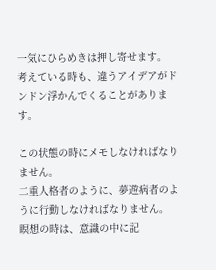一気にひらめきは押し寄せます。
考えている時も、違うアイデアがドンドン浮かんでくることがあります。

この状態の時にメモしなければなりません。
二重人格者のように、夢遊病者のように行動しなければなりません。
瞑想の時は、意識の中に記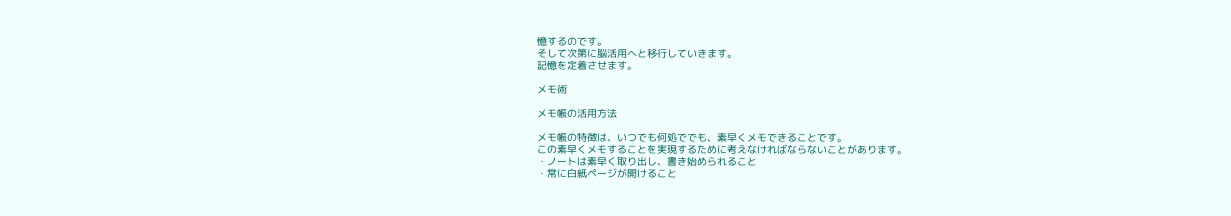憶するのです。
そして次第に脳活用へと移行していきます。
記憶を定着させます。

メモ術

メモ帳の活用方法

メモ帳の特徴は、いつでも何処ででも、素早くメモできることです。
この素早くメモすることを実現するために考えなければならないことがあります。
・ノートは素早く取り出し、書き始められること
・常に白紙ページが開けること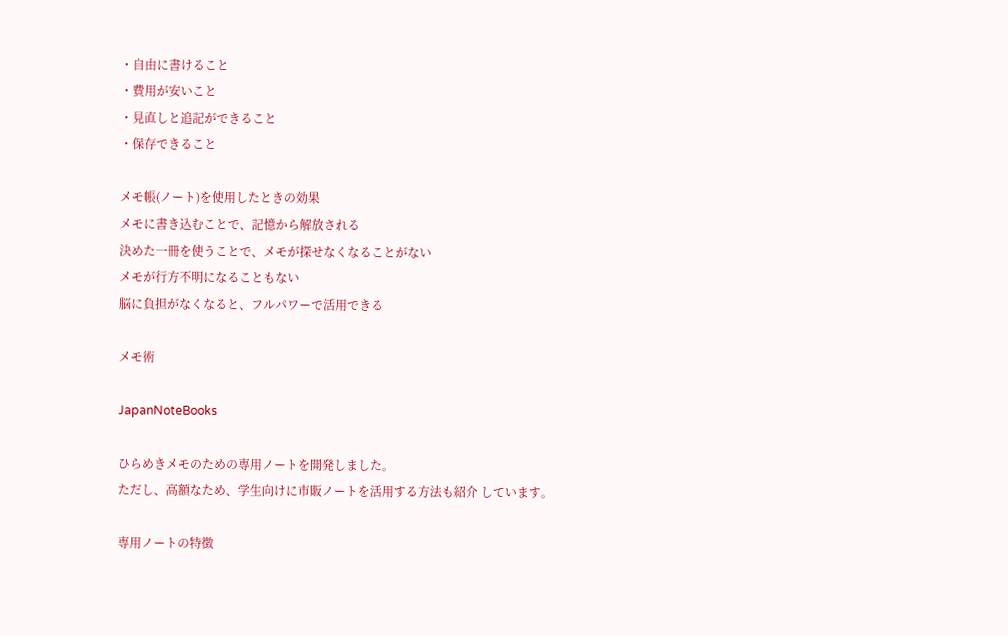・自由に書けること
・費用が安いこと
・見直しと追記ができること
・保存できること

メモ帳(ノート)を使用したときの効果
メモに書き込むことで、記憶から解放される
決めた一冊を使うことで、メモが探せなくなることがない
メモが行方不明になることもない
脳に負担がなくなると、フルパワーで活用できる

メモ術

JapanNoteBooks

ひらめきメモのための専用ノートを開発しました。
ただし、高額なため、学生向けに市販ノートを活用する方法も紹介 しています。

専用ノートの特徴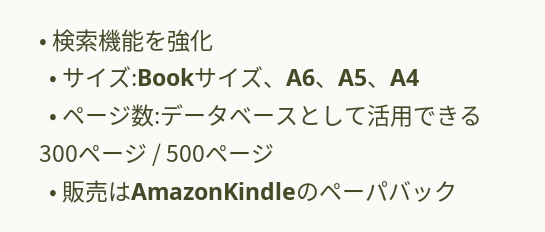• 検索機能を強化
  • サイズ:Bookサイズ、A6、A5、A4
  • ページ数:データベースとして活用できる 300ページ / 500ページ
  • 販売はAmazonKindleのペーパバック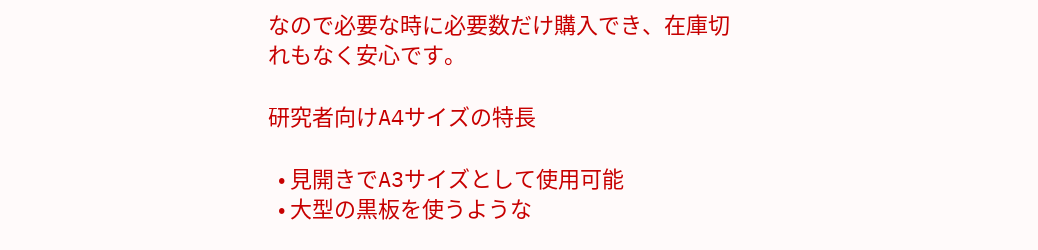なので必要な時に必要数だけ購入でき、在庫切れもなく安心です。

研究者向けA4サイズの特長

  • 見開きでA3サイズとして使用可能
  • 大型の黒板を使うような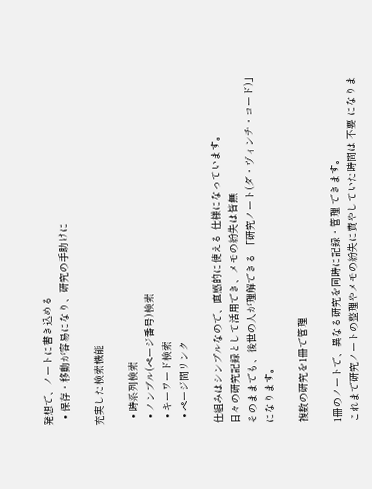発想で、ノートに書き込める
  • 保存・移動が容易になり、研究の手助けに

充実した検索機能

  • 時系列検索
  • ノンブル(ページ番号)検索
  • キーワード検索
  • ページ間リンク

仕組みはシンプルなので、直感的に使える 仕様になっています。
日々の研究記録として活用でき、メモの紛失は皆無
そのままでも、後世の人が理解できる 「研究ノート(ダ・ヴィンチ・コード)」 になります。

複数の研究を1冊で管理

1冊のノートで、異なる研究を同時に記録・管理 できます。
これまで研究ノートの整理やメモの紛失に費やしていた時間は 不要 になりま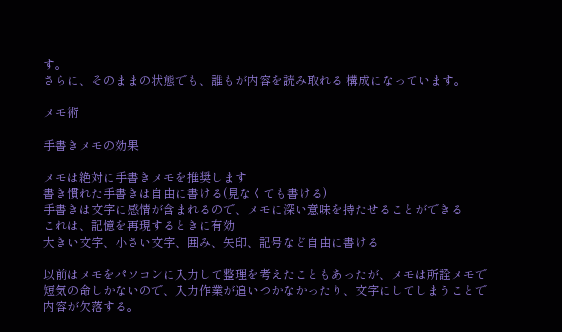す。
さらに、そのままの状態でも、誰もが内容を読み取れる 構成になっています。

メモ術

手書きメモの効果

メモは絶対に手書きメモを推奨します
書き慣れた手書きは自由に書ける(見なくても書ける)
手書きは文字に感情が含まれるので、メモに深い意味を持たせることができる
これは、記憶を再現するときに有効
大きい文字、小さい文字、囲み、矢印、記号など自由に書ける

以前はメモをパソコンに入力して整理を考えたこともあったが、メモは所詮メモで短気の命しかないので、入力作業が追いつかなかったり、文字にしてしまうことで内容が欠落する。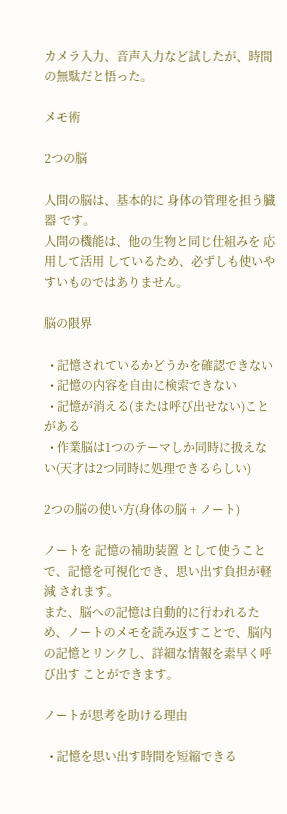カメラ入力、音声入力など試したが、時間の無駄だと悟った。

メモ術

2つの脳

人間の脳は、基本的に 身体の管理を担う臓器 です。
人間の機能は、他の生物と同じ仕組みを 応用して活用 しているため、必ずしも使いやすいものではありません。

脳の限界

  • 記憶されているかどうかを確認できない
  • 記憶の内容を自由に検索できない
  • 記憶が消える(または呼び出せない)ことがある
  • 作業脳は1つのテーマしか同時に扱えない(天才は2つ同時に処理できるらしい)

2つの脳の使い方(身体の脳 + ノート)

ノートを 記憶の補助装置 として使うことで、記憶を可視化でき、思い出す負担が軽減 されます。
また、脳への記憶は自動的に行われるため、ノートのメモを読み返すことで、脳内の記憶とリンクし、詳細な情報を素早く呼び出す ことができます。

ノートが思考を助ける理由

  • 記憶を思い出す時間を短縮できる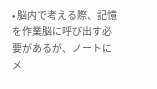• 脳内で考える際、記憶を作業脳に呼び出す必要があるが、ノートにメ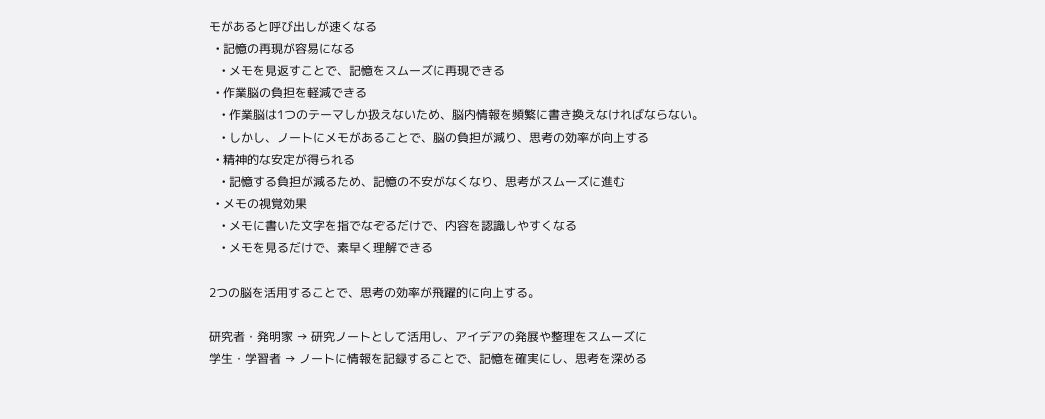モがあると呼び出しが速くなる
  • 記憶の再現が容易になる
    • メモを見返すことで、記憶をスムーズに再現できる
  • 作業脳の負担を軽減できる
    • 作業脳は1つのテーマしか扱えないため、脳内情報を頻繁に書き換えなければならない。
    • しかし、ノートにメモがあることで、脳の負担が減り、思考の効率が向上する
  • 精神的な安定が得られる
    • 記憶する負担が減るため、記憶の不安がなくなり、思考がスムーズに進む
  • メモの視覚効果
    • メモに書いた文字を指でなぞるだけで、内容を認識しやすくなる
    • メモを見るだけで、素早く理解できる

2つの脳を活用することで、思考の効率が飛躍的に向上する。

研究者・発明家 → 研究ノートとして活用し、アイデアの発展や整理をスムーズに
学生・学習者 → ノートに情報を記録することで、記憶を確実にし、思考を深める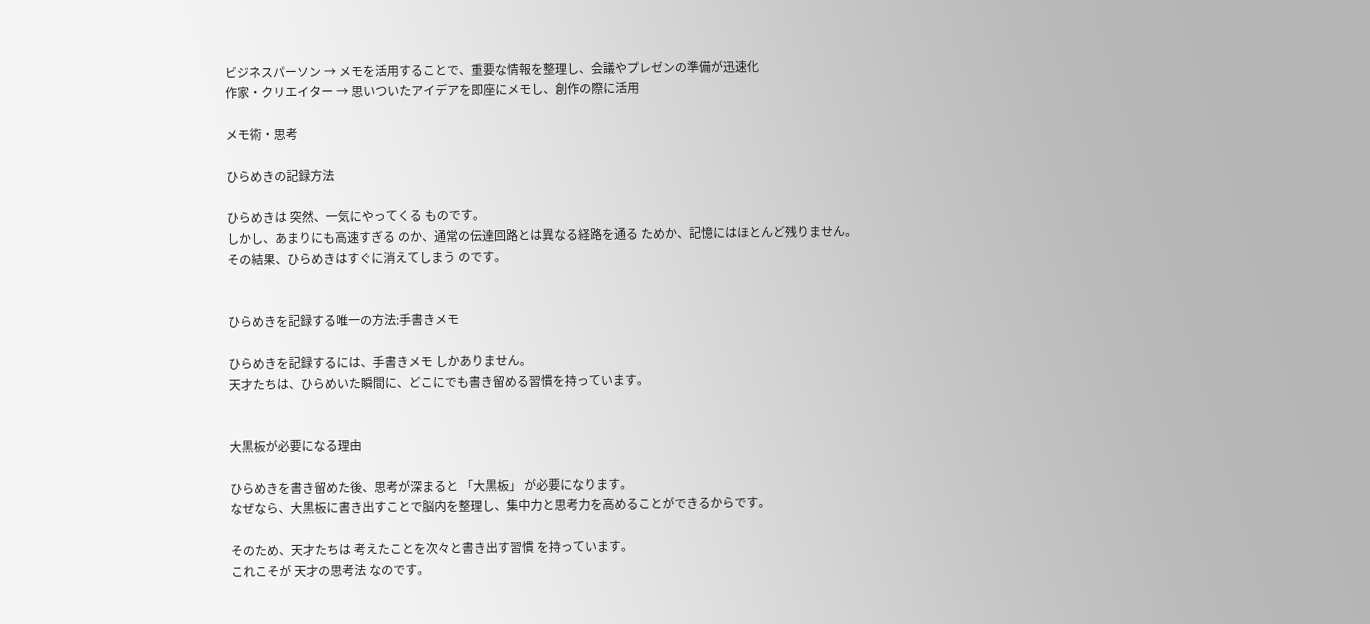ビジネスパーソン → メモを活用することで、重要な情報を整理し、会議やプレゼンの準備が迅速化
作家・クリエイター → 思いついたアイデアを即座にメモし、創作の際に活用

メモ術・思考

ひらめきの記録方法

ひらめきは 突然、一気にやってくる ものです。
しかし、あまりにも高速すぎる のか、通常の伝達回路とは異なる経路を通る ためか、記憶にはほとんど残りません。
その結果、ひらめきはすぐに消えてしまう のです。


ひらめきを記録する唯一の方法:手書きメモ

ひらめきを記録するには、手書きメモ しかありません。
天才たちは、ひらめいた瞬間に、どこにでも書き留める習慣を持っています。


大黒板が必要になる理由

ひらめきを書き留めた後、思考が深まると 「大黒板」 が必要になります。
なぜなら、大黒板に書き出すことで脳内を整理し、集中力と思考力を高めることができるからです。

そのため、天才たちは 考えたことを次々と書き出す習慣 を持っています。
これこそが 天才の思考法 なのです。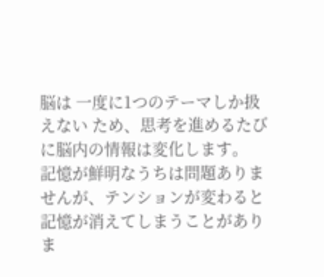脳は 一度に1つのテーマしか扱えない ため、思考を進めるたびに脳内の情報は変化します。
記憶が鮮明なうちは問題ありませんが、テンションが変わると記憶が消えてしまうことがありま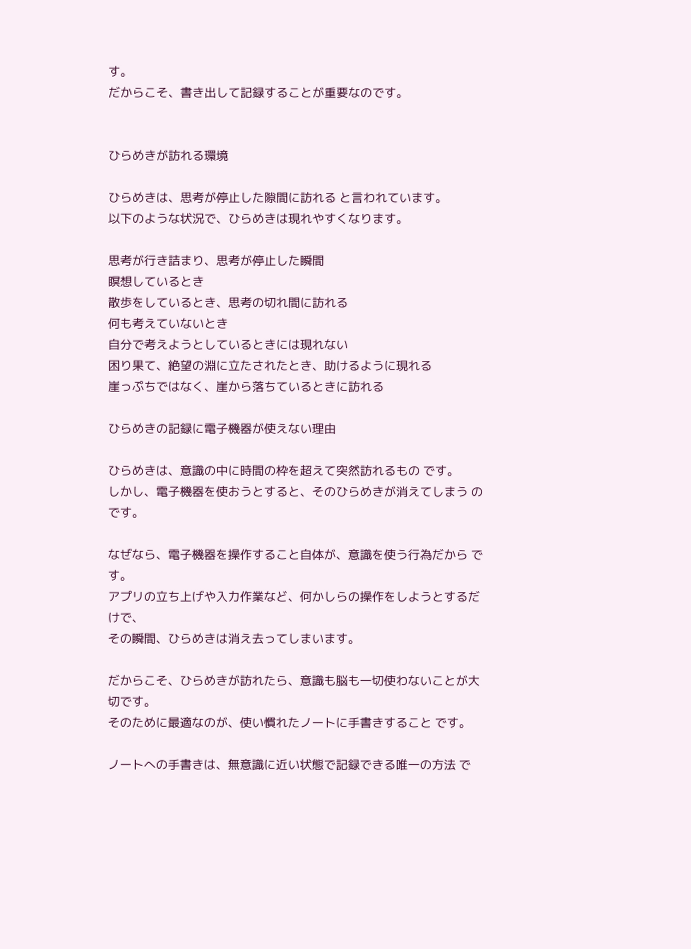す。
だからこそ、書き出して記録することが重要なのです。


ひらめきが訪れる環境

ひらめきは、思考が停止した隙間に訪れる と言われています。
以下のような状況で、ひらめきは現れやすくなります。

思考が行き詰まり、思考が停止した瞬間
瞑想しているとき
散歩をしているとき、思考の切れ間に訪れる
何も考えていないとき
自分で考えようとしているときには現れない
困り果て、絶望の淵に立たされたとき、助けるように現れる
崖っぷちではなく、崖から落ちているときに訪れる

ひらめきの記録に電子機器が使えない理由

ひらめきは、意識の中に時間の枠を超えて突然訪れるもの です。
しかし、電子機器を使おうとすると、そのひらめきが消えてしまう のです。

なぜなら、電子機器を操作すること自体が、意識を使う行為だから です。
アプリの立ち上げや入力作業など、何かしらの操作をしようとするだけで、
その瞬間、ひらめきは消え去ってしまいます。

だからこそ、ひらめきが訪れたら、意識も脳も一切使わないことが大切です。
そのために最適なのが、使い慣れたノートに手書きすること です。

ノートへの手書きは、無意識に近い状態で記録できる唯一の方法 で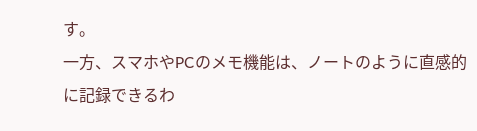す。
一方、スマホやPCのメモ機能は、ノートのように直感的に記録できるわ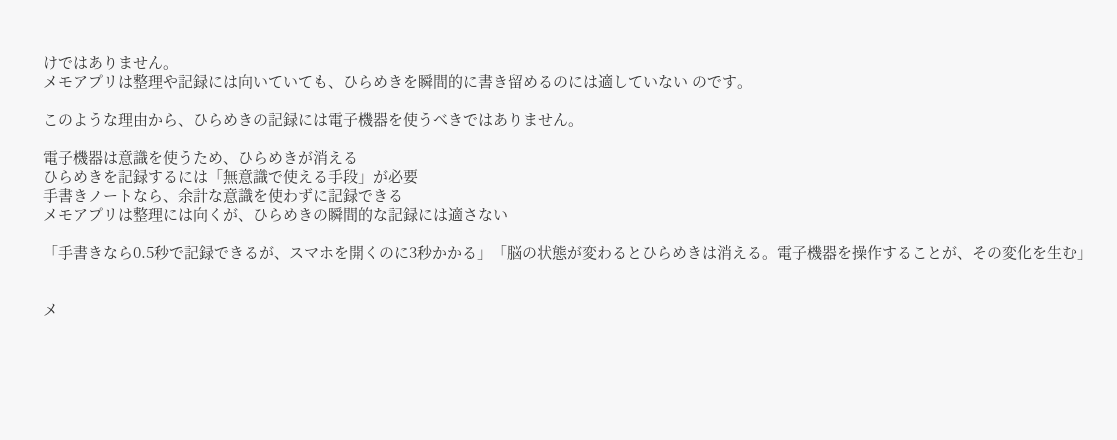けではありません。
メモアプリは整理や記録には向いていても、ひらめきを瞬間的に書き留めるのには適していない のです。

このような理由から、ひらめきの記録には電子機器を使うべきではありません。

電子機器は意識を使うため、ひらめきが消える
ひらめきを記録するには「無意識で使える手段」が必要
手書きノートなら、余計な意識を使わずに記録できる
メモアプリは整理には向くが、ひらめきの瞬間的な記録には適さない

「手書きなら0.5秒で記録できるが、スマホを開くのに3秒かかる」「脳の状態が変わるとひらめきは消える。電子機器を操作することが、その変化を生む」


メ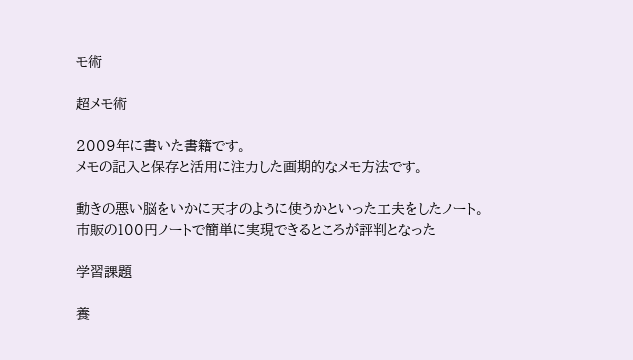モ術

超メモ術

2009年に書いた書籍です。
メモの記入と保存と活用に注力した画期的なメモ方法です。

動きの悪い脳をいかに天才のように使うかといった工夫をしたノート。
市販の100円ノートで簡単に実現できるところが評判となった

学習課題

養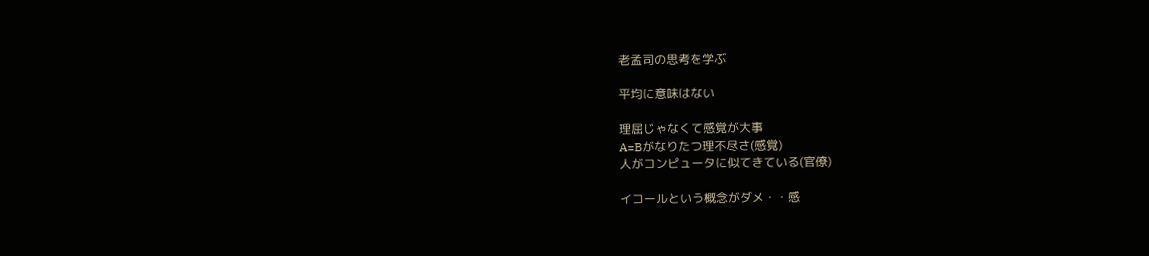老孟司の思考を学ぶ

平均に意味はない

理屈じゃなくて感覚が大事
A=Bがなりたつ理不尽さ(感覚)
人がコンピュータに似てきている(官僚)

イコールという概念がダメ・・感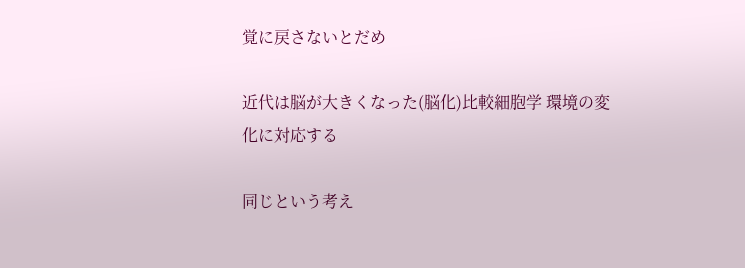覚に戻さないとだめ

近代は脳が大きくなった(脳化)比較細胞学 環境の変化に対応する

同じという考え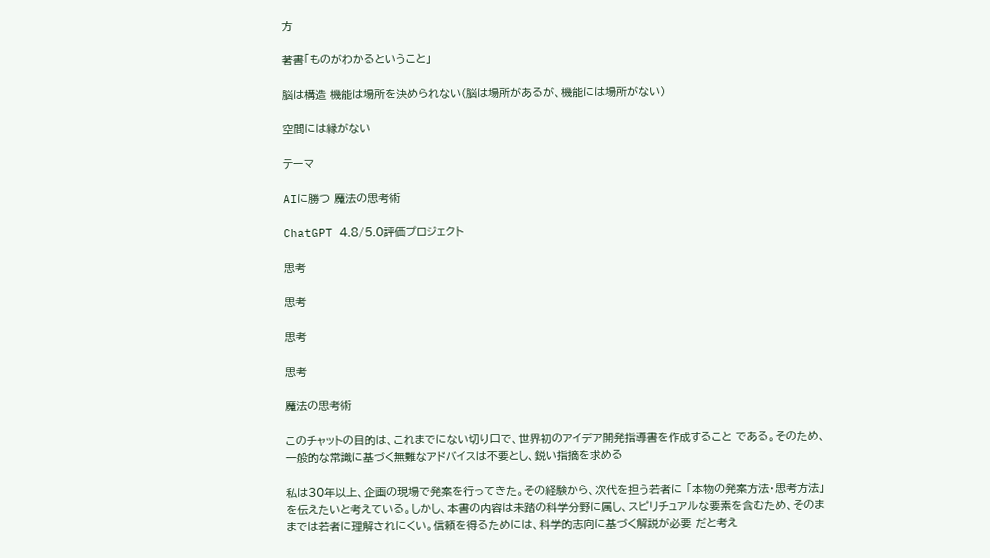方

著書「ものがわかるということ」

脳は構造 機能は場所を決められない(脳は場所があるが、機能には場所がない)

空間には縁がない

テーマ

AIに勝つ 魔法の思考術

ChatGPT 4.8/5.0評価プロジェクト

思考

思考

思考

思考

魔法の思考術

このチャットの目的は、これまでにない切り口で、世界初のアイデア開発指導書を作成すること である。そのため、一般的な常識に基づく無難なアドバイスは不要とし、鋭い指摘を求める

私は30年以上、企画の現場で発案を行ってきた。その経験から、次代を担う若者に 「本物の発案方法・思考方法」 を伝えたいと考えている。しかし、本書の内容は未踏の科学分野に属し、スピリチュアルな要素を含むため、そのままでは若者に理解されにくい。信頼を得るためには、科学的志向に基づく解説が必要 だと考え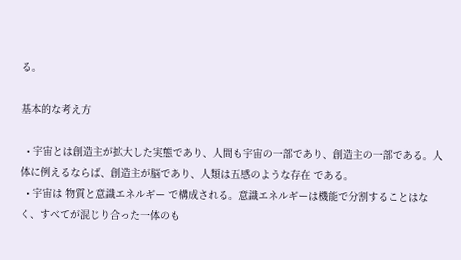る。

基本的な考え方

  • 宇宙とは創造主が拡大した実態であり、人間も宇宙の一部であり、創造主の一部である。人体に例えるならば、創造主が脳であり、人類は五感のような存在 である。
  • 宇宙は 物質と意識エネルギー で構成される。意識エネルギーは機能で分割することはなく、すべてが混じり合った一体のも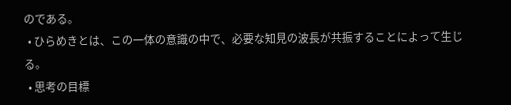のである。
  • ひらめきとは、この一体の意識の中で、必要な知見の波長が共振することによって生じる。
  • 思考の目標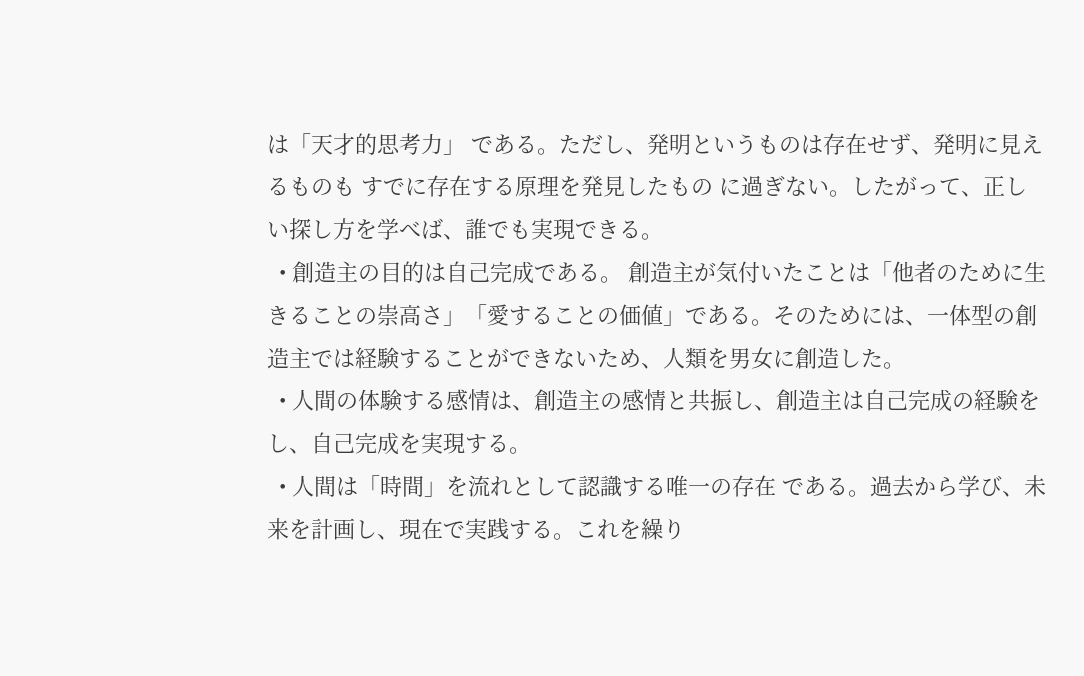は「天才的思考力」 である。ただし、発明というものは存在せず、発明に見えるものも すでに存在する原理を発見したもの に過ぎない。したがって、正しい探し方を学べば、誰でも実現できる。
  • 創造主の目的は自己完成である。 創造主が気付いたことは「他者のために生きることの崇高さ」「愛することの価値」である。そのためには、一体型の創造主では経験することができないため、人類を男女に創造した。
  • 人間の体験する感情は、創造主の感情と共振し、創造主は自己完成の経験をし、自己完成を実現する。
  • 人間は「時間」を流れとして認識する唯一の存在 である。過去から学び、未来を計画し、現在で実践する。これを繰り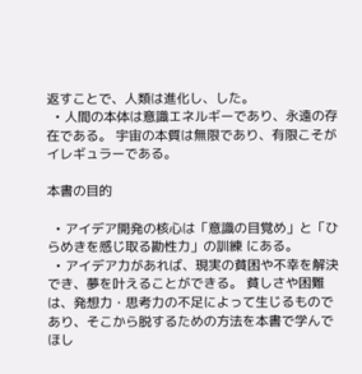返すことで、人類は進化し、した。
  • 人間の本体は意識エネルギーであり、永遠の存在である。 宇宙の本質は無限であり、有限こそがイレギュラーである。

本書の目的

  • アイデア開発の核心は「意識の目覚め」と「ひらめきを感じ取る勘性力」の訓練 にある。
  • アイデア力があれば、現実の貧困や不幸を解決でき、夢を叶えることができる。 貧しさや困難は、発想力・思考力の不足によって生じるものであり、そこから脱するための方法を本書で学んでほし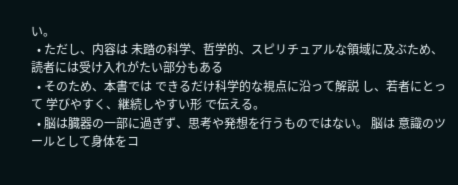い。
  • ただし、内容は 未踏の科学、哲学的、スピリチュアルな領域に及ぶため、読者には受け入れがたい部分もある
  • そのため、本書では できるだけ科学的な視点に沿って解説 し、若者にとって 学びやすく、継続しやすい形 で伝える。
  • 脳は臓器の一部に過ぎず、思考や発想を行うものではない。 脳は 意識のツールとして身体をコ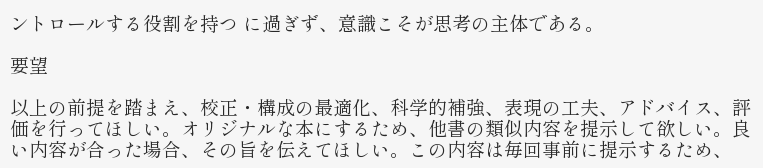ントロールする役割を持つ に過ぎず、意識こそが思考の主体である。

要望

以上の前提を踏まえ、校正・構成の最適化、科学的補強、表現の工夫、アドバイス、評価を行ってほしい。オリジナルな本にするため、他書の類似内容を提示して欲しい。良い内容が合った場合、その旨を伝えてほしい。この内容は毎回事前に提示するため、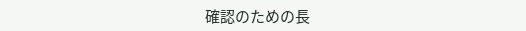確認のための長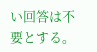い回答は不要とする。